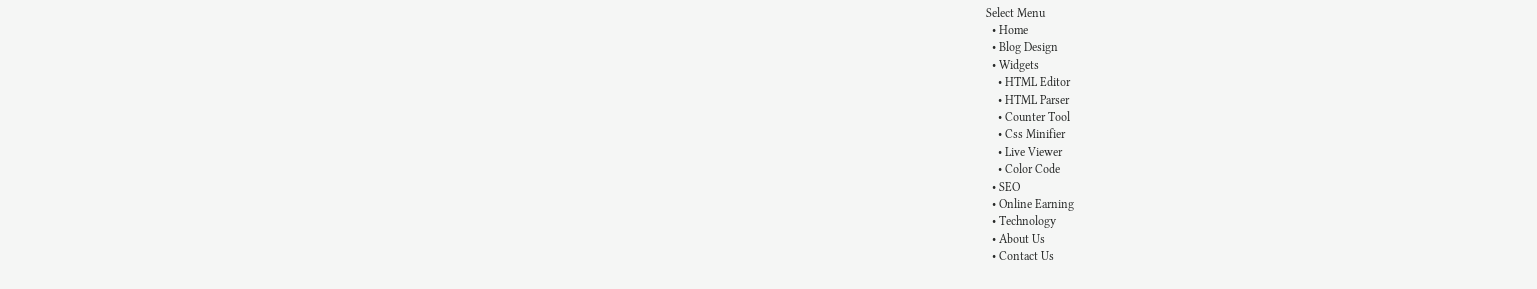Select Menu
  • Home
  • Blog Design
  • Widgets
    • HTML Editor
    • HTML Parser
    • Counter Tool
    • Css Minifier
    • Live Viewer
    • Color Code
  • SEO
  • Online Earning
  • Technology
  • About Us
  • Contact Us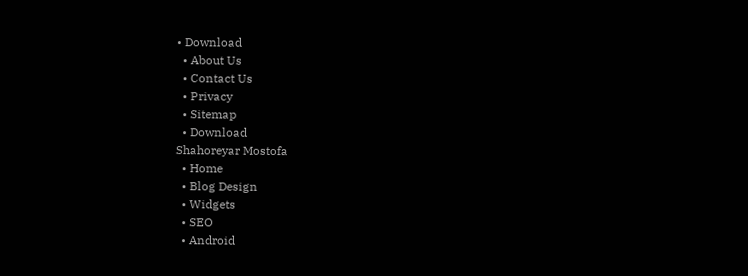• Download
  • About Us
  • Contact Us
  • Privacy
  • Sitemap
  • Download
Shahoreyar Mostofa
  • Home
  • Blog Design
  • Widgets
  • SEO
  • Android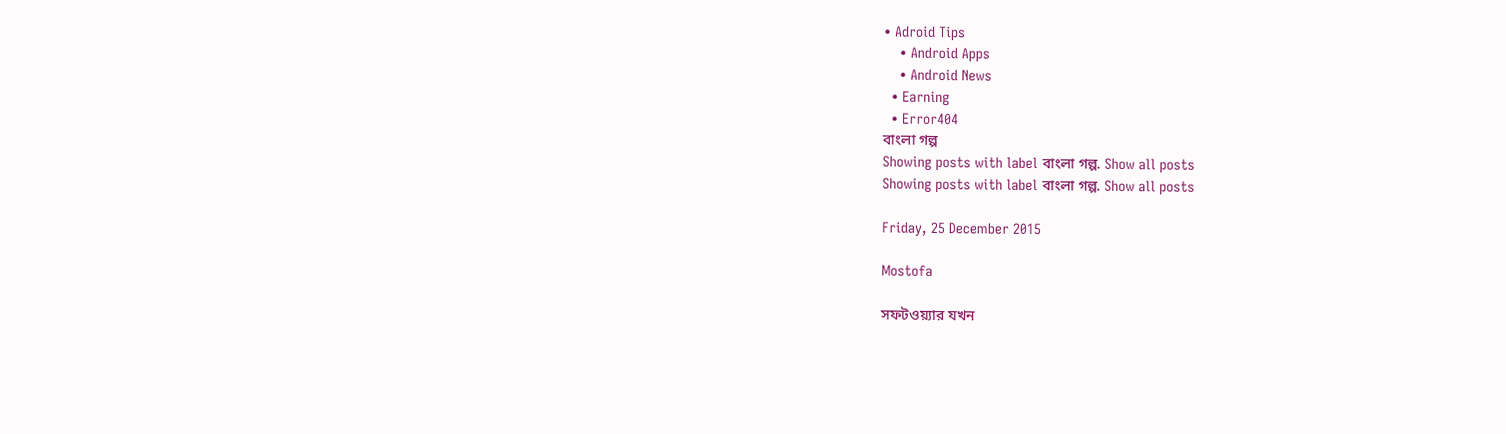• Adroid Tips
    • Android Apps
    • Android News
  • Earning
  • Error404
বাংলা গল্প
Showing posts with label বাংলা গল্প. Show all posts
Showing posts with label বাংলা গল্প. Show all posts

Friday, 25 December 2015

Mostofa

সফটওয়্যার যখন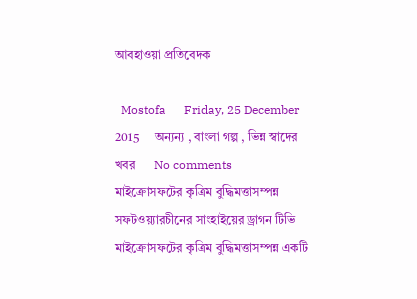আবহাওয়া প্রতিবেদক

  Mostofa      Friday, 25 December 2015     অন্যন্য , বাংলা গল্প , ভিন্ন স্বাদের খবর      No comments
মাইক্রোসফটের কৃত্রিম বুদ্ধিমত্তাসম্পন্ন সফটওয়্যারচীনের সাংহাইয়ের ড্রাগন টিভি মাইক্রোসফটের কৃত্রিম বুদ্ধিমত্তাসম্পন্ন একটি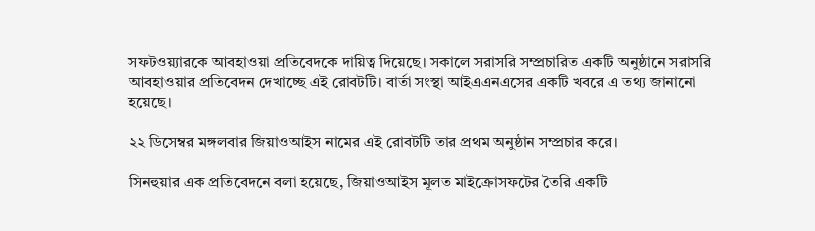সফটওয়্যারকে আবহাওয়া প্রতিবেদকে দায়িত্ব দিয়েছে। সকালে সরাসরি সম্প্রচারিত একটি অনুষ্ঠানে সরাসরি আবহাওয়ার প্রতিবেদন দেখাচ্ছে এই রোবটটি। বার্তা সংস্থা আইএএনএসের একটি খবরে এ তথ্য জানানো হয়েছে।

২২ ডিসেম্বর মঙ্গলবার জিয়াওআইস নামের এই রোবটটি তার প্রথম অনুষ্ঠান সম্প্রচার করে।

সিনহুয়ার এক প্রতিবেদনে বলা হয়েছে, জিয়াওআইস মূলত মাইক্রোসফটের তৈরি একটি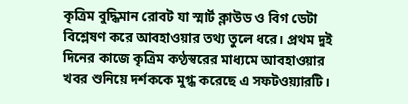কৃত্রিম বুদ্ধিমান রোবট যা স্মার্ট ক্লাউড ও বিগ ডেটা বিশ্লেষণ করে আবহাওয়ার তথ্য তুলে ধরে। প্রথম দুই দিনের কাজে কৃত্রিম কণ্ঠস্বরের মাধ্যমে আবহাওয়ার খবর শুনিয়ে দর্শককে মুগ্ধ করেছে এ সফটওয়্যারটি।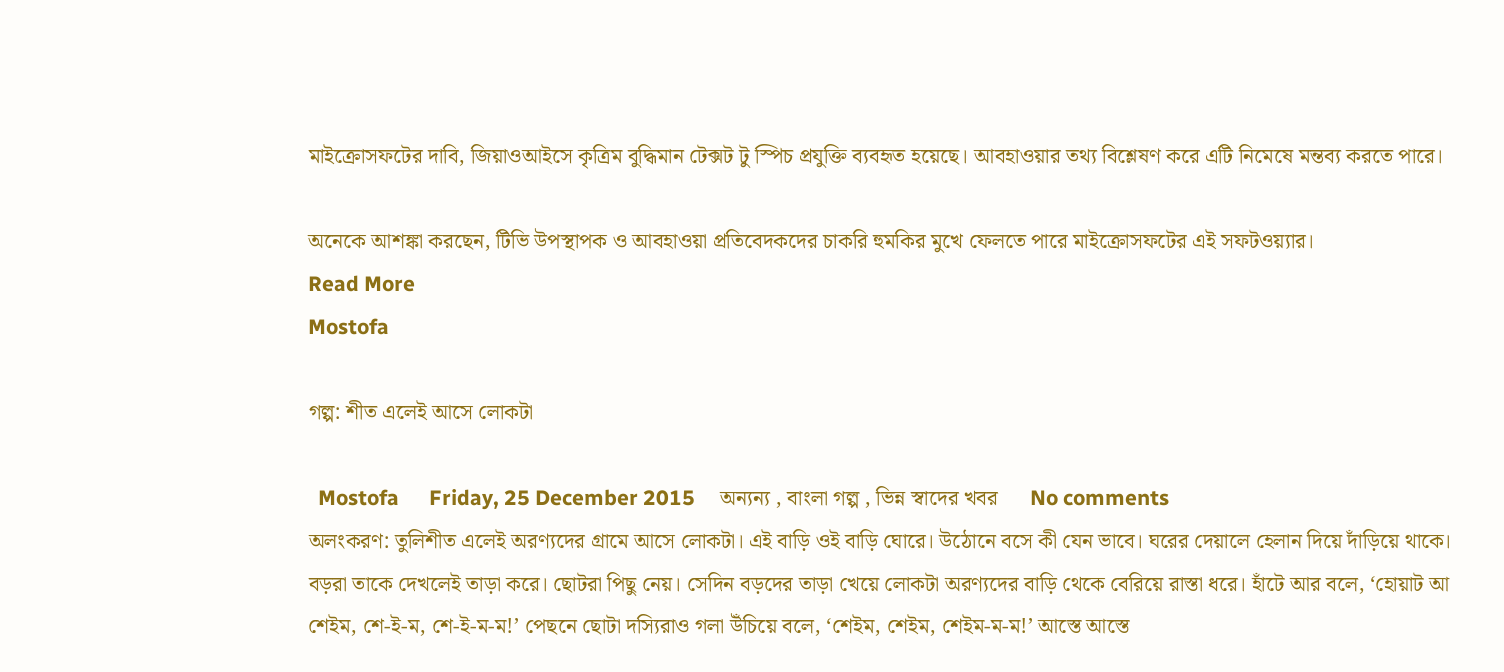মাইক্রোসফটের দাবি, জিয়াওআইসে কৃত্রিম বুদ্ধিমান টেক্সট টু স্পিচ প্রযুক্তি ব্যবহৃত হয়েছে। আবহাওয়ার তথ্য বিশ্লেষণ করে এটি নিমেষে মন্তব্য করতে পারে।

অনেকে আশঙ্কা করছেন, টিভি উপস্থাপক ও আবহাওয়া প্রতিবেদকদের চাকরি হুমকির মুখে ফেলতে পারে মাইক্রোসফটের এই সফটওয়্যার।
Read More
Mostofa

গল্প: শীত এলেই আসে লোকটা

  Mostofa      Friday, 25 December 2015     অন্যন্য , বাংলা গল্প , ভিন্ন স্বাদের খবর      No comments
অলংকরণ: তুলিশীত এলেই অরণ্যদের গ্রামে আসে লোকটা। এই বাড়ি ওই বাড়ি ঘোরে। উঠোনে বসে কী যেন ভাবে। ঘরের দেয়ালে হেলান দিয়ে দাঁড়িয়ে থাকে। বড়রা তাকে দেখলেই তাড়া করে। ছোটরা পিছু নেয়। সেদিন বড়দের তাড়া খেয়ে লোকটা অরণ্যদের বাড়ি থেকে বেরিয়ে রাস্তা ধরে। হাঁটে আর বলে, ‘হোয়াট আ শেইম, শে-ই-ম, শে-ই-ম-ম!’ পেছনে ছোটা দস্যিরাও গলা উঁচিয়ে বলে, ‘শেইম, শেইম, শেইম-ম-ম!’ আস্তে আস্তে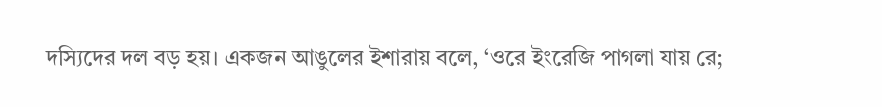দস্যিদের দল বড় হয়। একজন আঙুলের ইশারায় বলে, ‘ওরে ইংরেজি পাগলা যায় রে;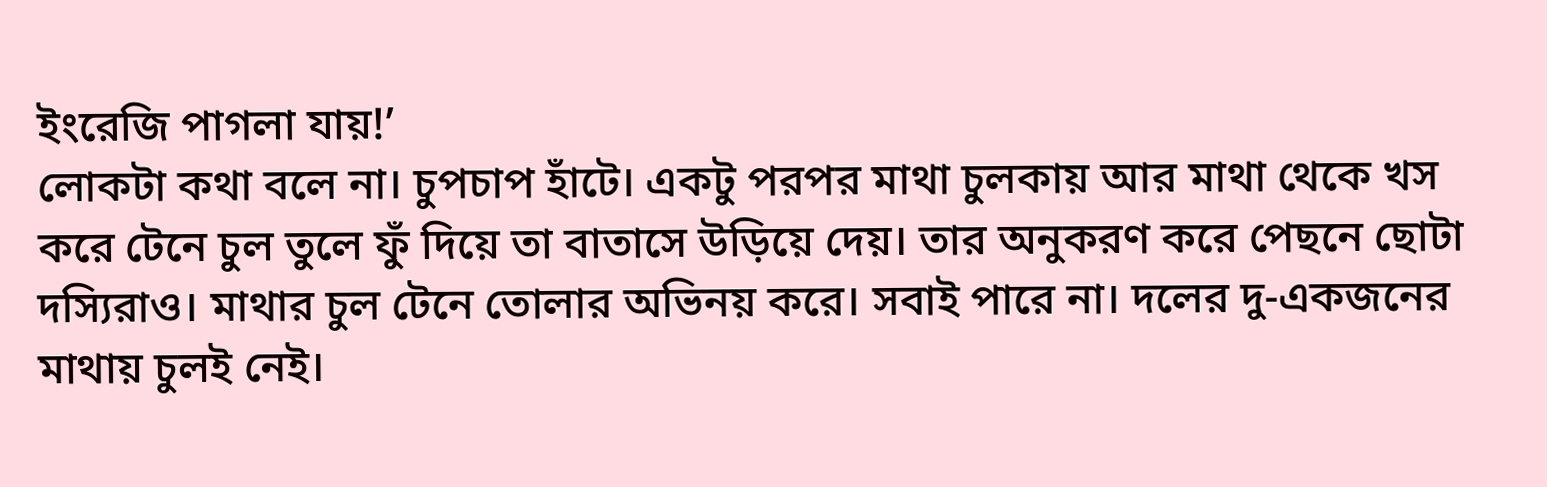ইংরেজি পাগলা যায়!’
লোকটা কথা বলে না। চুপচাপ হাঁটে। একটু পরপর মাথা চুলকায় আর মাথা থেকে খস করে টেনে চুল তুলে ফুঁ দিয়ে তা বাতাসে উড়িয়ে দেয়। তার অনুকরণ করে পেছনে ছোটা দস্যিরাও। মাথার চুল টেনে তোলার অভিনয় করে। সবাই পারে না। দলের দু-একজনের মাথায় চুলই নেই।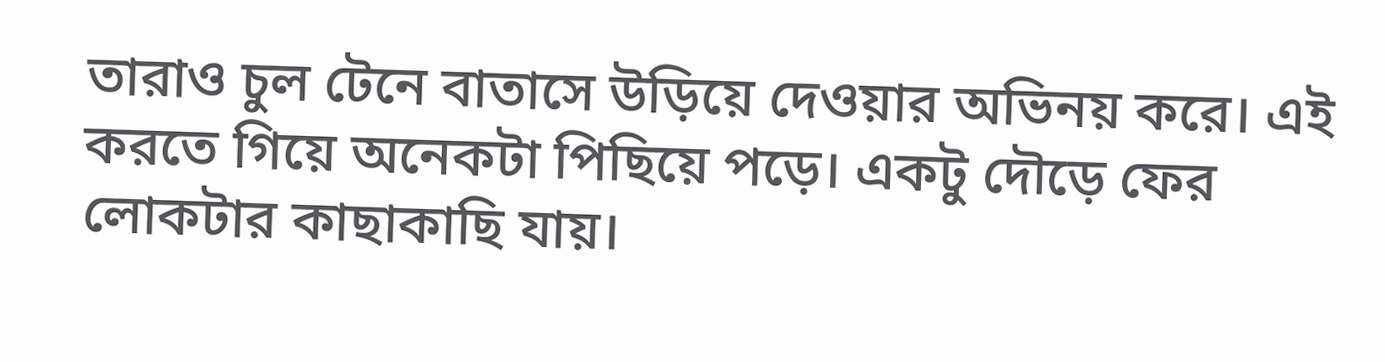তারাও চুল টেনে বাতাসে উড়িয়ে দেওয়ার অভিনয় করে। এই করতে গিয়ে অনেকটা পিছিয়ে পড়ে। একটু দৌড়ে ফের লোকটার কাছাকাছি যায়।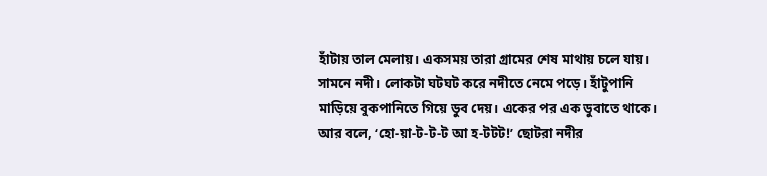হাঁটায় তাল মেলায়। একসময় তারা গ্রামের শেষ মাথায় চলে যায়। সামনে নদী। লোকটা ঘটঘট করে নদীতে নেমে পড়ে। হাঁটুপানি মাড়িয়ে বুকপানিতে গিয়ে ডুব দেয়। একের পর এক ডুবাতে থাকে। আর বলে, ‘হো-য়া-ট-ট-ট আ হ-টটট!’ ছোটরা নদীর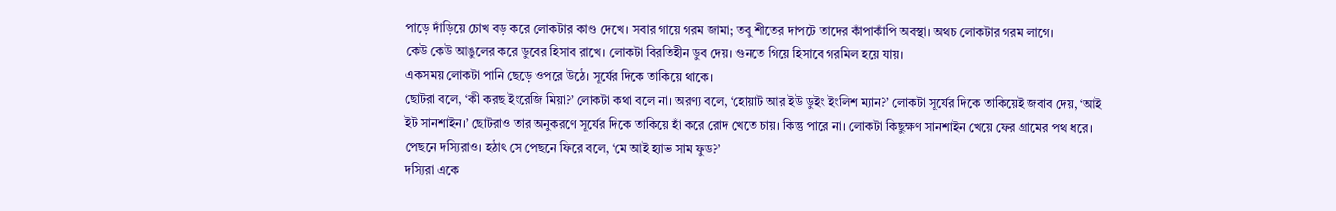পাড়ে দাঁড়িয়ে চোখ বড় করে লোকটার কাণ্ড দেখে। সবার গায়ে গরম জামা; তবু শীতের দাপটে তাদের কাঁপাকাঁপি অবস্থা। অথচ লোকটার গরম লাগে।
কেউ কেউ আঙুলের করে ডুবের হিসাব রাখে। লোকটা বিরতিহীন ডুব দেয়। গুনতে গিয়ে হিসাবে গরমিল হয়ে যায়।
একসময় লোকটা পানি ছেড়ে ওপরে উঠে। সূর্যের দিকে তাকিয়ে থাকে।
ছোটরা বলে, ‘কী করছ ইংরেজি মিয়া?’ লোকটা কথা বলে না। অরণ্য বলে, ‘হোয়াট আর ইউ ডুইং ইংলিশ ম্যান?’ লোকটা সূর্যের দিকে তাকিয়েই জবাব দেয়, ‘আই ইট সানশাইন।’ ছোটরাও তার অনুকরণে সূর্যের দিকে তাকিয়ে হাঁ করে রোদ খেতে চায়। কিন্তু পারে না। লোকটা কিছুক্ষণ সানশাইন খেয়ে ফের গ্রামের পথ ধরে। পেছনে দস্যিরাও। হঠাৎ সে পেছনে ফিরে বলে, ‘মে আই হ্যাভ সাম ফুড?’
দস্যিরা একে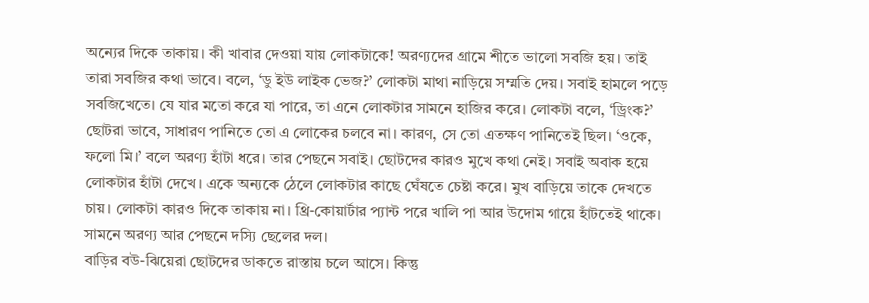অন্যের দিকে তাকায়। কী খাবার দেওয়া যায় লোকটাকে! অরণ্যদের গ্রামে শীতে ভালো সবজি হয়। তাই তারা সবজির কথা ভাবে। বলে, ‘ডু ইউ লাইক ভেজ?’ লোকটা মাথা নাড়িয়ে সম্মতি দেয়। সবাই হামলে পড়ে সবজিখেতে। যে যার মতো করে যা পারে, তা এনে লোকটার সামনে হাজির করে। লোকটা বলে, ‘ড্রিংক?’
ছোটরা ভাবে, সাধারণ পানিতে তো এ লোকের চলবে না। কারণ, সে তো এতক্ষণ পানিতেই ছিল। ‘ওকে, ফলো মি।’ বলে অরণ্য হাঁটা ধরে। তার পেছনে সবাই। ছোটদের কারও মুখে কথা নেই। সবাই অবাক হয়ে লোকটার হাঁটা দেখে। একে অন্যকে ঠেলে লোকটার কাছে ঘেঁষতে চেষ্টা করে। মুখ বাড়িয়ে তাকে দেখতে চায়। লোকটা কারও দিকে তাকায় না। থ্রি-কোয়ার্টার প্যান্ট পরে খালি পা আর উদোম গায়ে হাঁটতেই থাকে। সামনে অরণ্য আর পেছনে দস্যি ছেলের দল।
বাড়ির বউ-ঝিয়েরা ছোটদের ডাকতে রাস্তায় চলে আসে। কিন্তু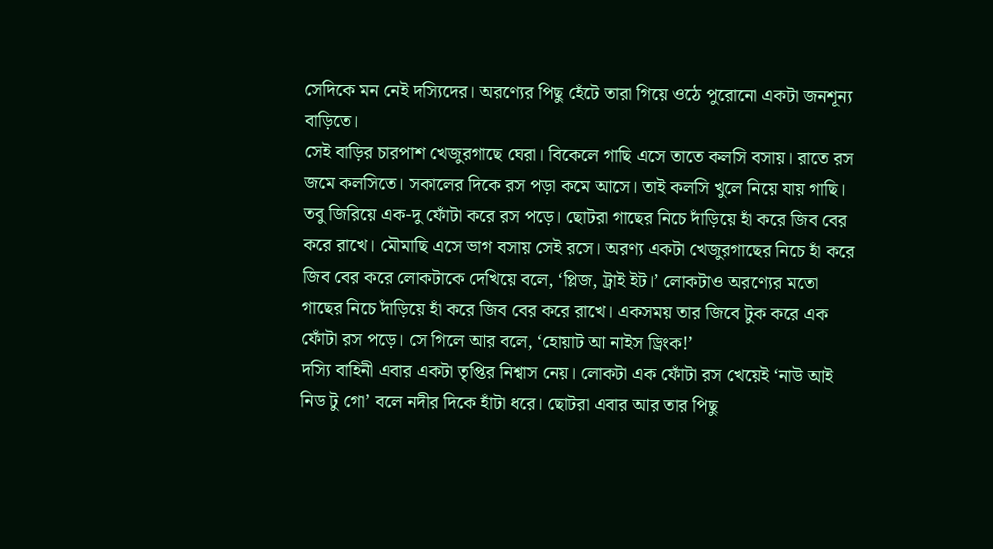সেদিকে মন নেই দস্যিদের। অরণ্যের পিছু হেঁটে তারা গিয়ে ওঠে পুরোনো একটা জনশূন্য বাড়িতে।
সেই বাড়ির চারপাশ খেজুরগাছে ঘেরা। বিকেলে গাছি এসে তাতে কলসি বসায়। রাতে রস জমে কলসিতে। সকালের দিকে রস পড়া কমে আসে। তাই কলসি খুলে নিয়ে যায় গাছি। তবু জিরিয়ে এক-দু ফোঁটা করে রস পড়ে। ছোটরা গাছের নিচে দাঁড়িয়ে হাঁ করে জিব বের করে রাখে। মৌমাছি এসে ভাগ বসায় সেই রসে। অরণ্য একটা খেজুরগাছের নিচে হাঁ করে জিব বের করে লোকটাকে দেখিয়ে বলে, ‘প্লিজ, ট্রাই ইট।’ লোকটাও অরণ্যের মতো গাছের নিচে দাঁড়িয়ে হাঁ করে জিব বের করে রাখে। একসময় তার জিবে টুক করে এক ফোঁটা রস পড়ে। সে গিলে আর বলে, ‘হোয়াট আ নাইস ড্রিংক!’
দস্যি বাহিনী এবার একটা তৃপ্তির নিশ্বাস নেয়। লোকটা এক ফোঁটা রস খেয়েই ‘নাউ আই নিড টু গো’ বলে নদীর দিকে হাঁটা ধরে। ছোটরা এবার আর তার পিছু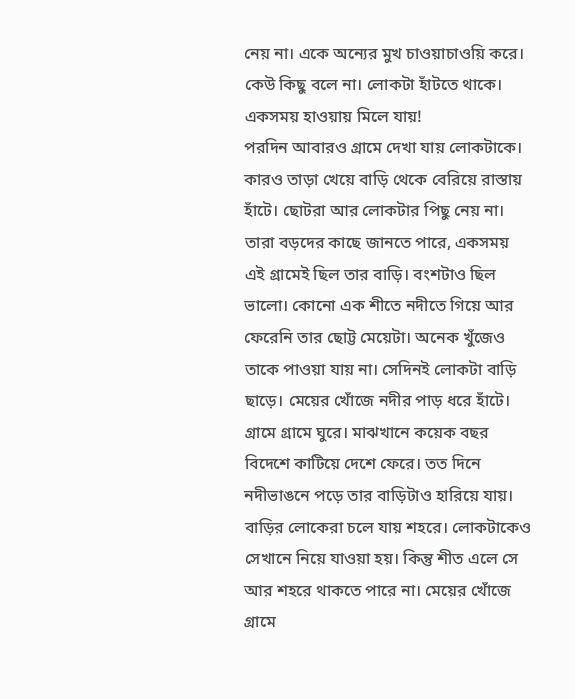নেয় না। একে অন্যের মুখ চাওয়াচাওয়ি করে। কেউ কিছু বলে না। লোকটা হাঁটতে থাকে। একসময় হাওয়ায় মিলে যায়!
পরদিন আবারও গ্রামে দেখা যায় লোকটাকে। কারও তাড়া খেয়ে বাড়ি থেকে বেরিয়ে রাস্তায় হাঁটে। ছোটরা আর লোকটার পিছু নেয় না। তারা বড়দের কাছে জানতে পারে, একসময় এই গ্রামেই ছিল তার বাড়ি। বংশটাও ছিল ভালো। কোনো এক শীতে নদীতে গিয়ে আর ফেরেনি তার ছোট্ট মেয়েটা। অনেক খুঁজেও তাকে পাওয়া যায় না। সেদিনই লোকটা বাড়ি ছাড়ে। মেয়ের খোঁজে নদীর পাড় ধরে হাঁটে। গ্রামে গ্রামে ঘুরে। মাঝখানে কয়েক বছর বিদেশে কাটিয়ে দেশে ফেরে। তত দিনে নদীভাঙনে পড়ে তার বাড়িটাও হারিয়ে যায়। বাড়ির লোকেরা চলে যায় শহরে। লোকটাকেও সেখানে নিয়ে যাওয়া হয়। কিন্তু শীত এলে সে আর শহরে থাকতে পারে না। মেয়ের খোঁজে গ্রামে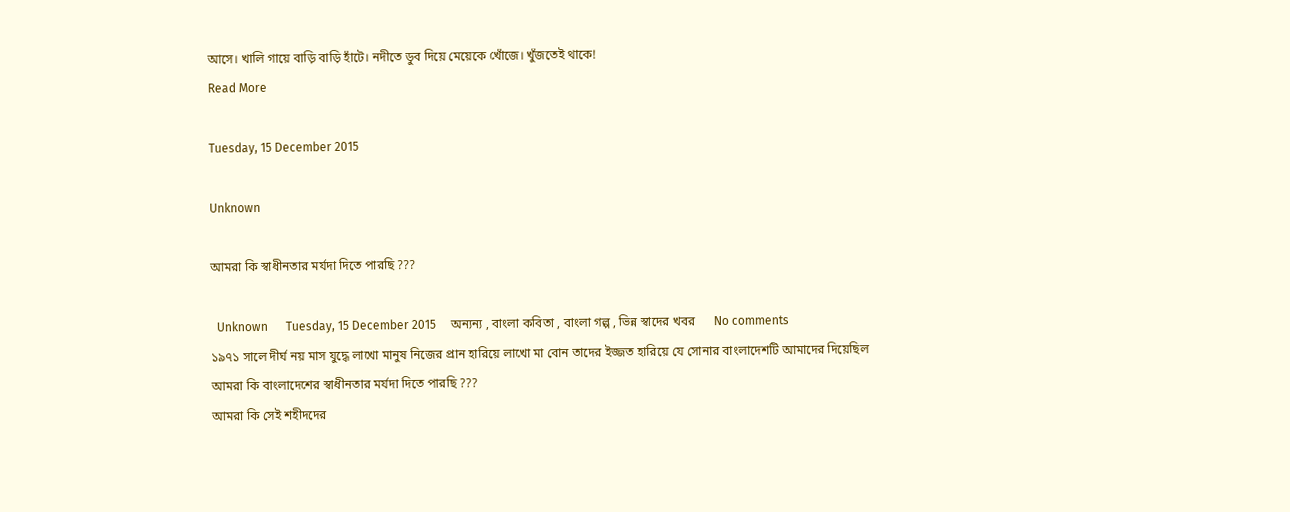আসে। খালি গায়ে বাড়ি বাড়ি হাঁটে। নদীতে ডুব দিয়ে মেয়েকে খোঁজে। খুঁজতেই থাকে!
Read More

Tuesday, 15 December 2015

Unknown

আমরা কি স্বাধীনতার মর্যদা দিতে পারছি ???

  Unknown      Tuesday, 15 December 2015     অন্যন্য , বাংলা কবিতা , বাংলা গল্প , ভিন্ন স্বাদের খবর      No comments
১৯৭১ সালে দীর্ঘ নয় মাস যুদ্ধে লাখো মানুষ নিজের প্রান হারিয়ে লাখো মা বোন তাদের ইজ্জত হারিয়ে যে সোনার বাংলাদেশটি আমাদের দিয়েছিল
আমরা কি বাংলাদেশের স্বাধীনতার মর্যদা দিতে পারছি ???
আমরা কি সেই শহীদদের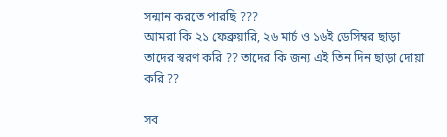সন্মান করতে পারছি ???
আমরা কি ২১ ফেব্রুয়ারি, ২৬ মার্চ ও ১৬ই ডেসিম্বর ছাড়া তাদের স্বরণ করি ?? তাদের কি জন্য এই তিন দিন ছাড়া দোয়া করি ??

সব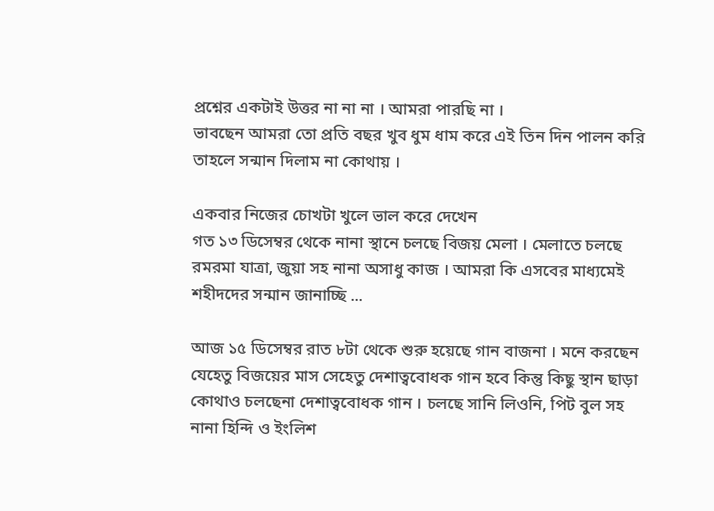প্রশ্নের একটাই উত্তর না না না । আমরা পারছি না ।
ভাবছেন আমরা তো প্রতি বছর খুব ধুম ধাম করে এই তিন দিন পালন করি তাহলে সন্মান দিলাম না কোথায় ।

একবার নিজের চোখটা খুলে ভাল করে দেখেন
গত ১৩ ডিসেম্বর থেকে নানা স্থানে চলছে বিজয় মেলা । মেলাতে চলছে রমরমা যাত্রা, জুয়া সহ নানা অসাধু কাজ । আমরা কি এসবের মাধ্যমেই শহীদদের সন্মান জানাচ্ছি ...

আজ ১৫ ডিসেম্বর রাত ৮টা থেকে শুরু হয়েছে গান বাজনা । মনে করছেন যেহেতু বিজয়ের মাস সেহেতু দেশাত্ববোধক গান হবে কিন্তু কিছু স্থান ছাড়া কোথাও চলছেনা দেশাত্ববোধক গান । চলছে সানি লিওনি, পিট বুল সহ নানা হিন্দি ও ইংলিশ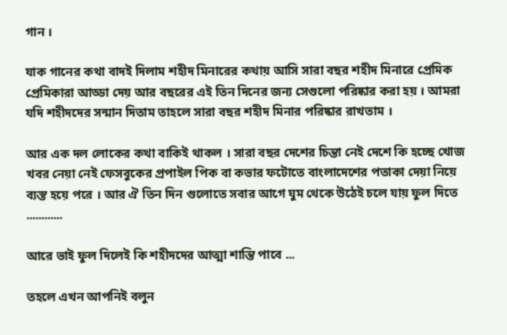গান ।

যাক গানের কথা বাদই দিলাম শহীদ মিনারের কথায় আসি সারা বছর শহীদ মিনারে প্রেমিক প্রেমিকারা আড্ডা দেয় আর বছরের এই তিন দিনের জন্য সেগুলো পরিষ্কার করা হয় । আমরা যদি শহীদদের সন্মান দিতাম তাহলে সারা বছর শহীদ মিনার পরিষ্কার রাখতাম ।

আর এক দল লোকের কথা বাকিই থাকল । সারা বছর দেশের চিন্তা নেই দেশে কি হচ্ছে খোজ খবর নেয়া নেই ফেসবুকের প্রপাইল পিক বা কভার ফটোতে বাংলাদেশের পতাকা দেয়া নিয়ে ব্যস্ত হয়ে পরে । আর ঐ তিন দিন গুলোতে সবার আগে ঘুম থেকে উঠেই চলে যায় ফুল দিতে ............

আরে ভাই ফুল দিলেই কি শহীদদের আত্মা শান্তি পাবে ...

তহলে এখন আপনিই বলুন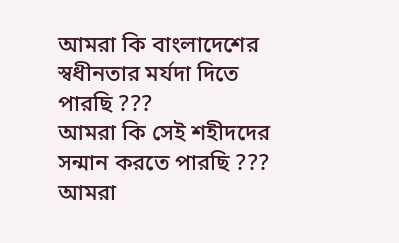আমরা কি বাংলাদেশের স্বধীনতার মর্যদা দিতে পারছি ???
আমরা কি সেই শহীদদের সন্মান করতে পারছি ???
আমরা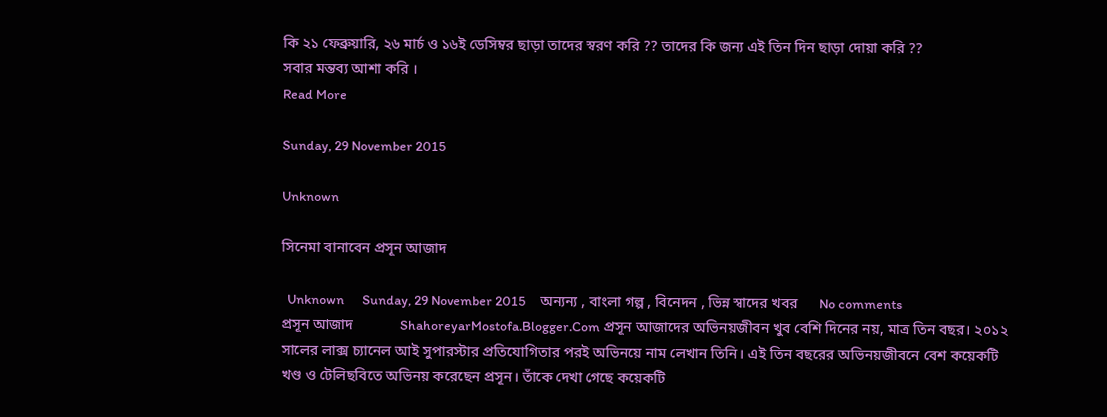কি ২১ ফেব্রুয়ারি, ২৬ মার্চ ও ১৬ই ডেসিম্বর ছাড়া তাদের স্বরণ করি ?? তাদের কি জন্য এই তিন দিন ছাড়া দোয়া করি ??
সবার মন্তব্য আশা করি ।
Read More

Sunday, 29 November 2015

Unknown

সিনেমা বানাবেন প্রসূন আজাদ

  Unknown      Sunday, 29 November 2015     অন্যন্য , বাংলা গল্প , বিনেদন , ভিন্ন স্বাদের খবর      No comments
প্রসূন আজাদ             ShahoreyarMostofa.Blogger.Com প্রসূন আজাদের অভিনয়জীবন খুব বেশি দিনের নয়, মাত্র তিন বছর। ২০১২ সালের লাক্স চ্যানেল আই সুপারস্টার প্রতিযোগিতার পরই অভিনয়ে নাম লেখান তিনি। এই তিন বছরের অভিনয়জীবনে বেশ কয়েকটি খণ্ড ও টেলিছবিতে অভিনয় করেছেন প্রসূন। তাঁকে দেখা গেছে কয়েকটি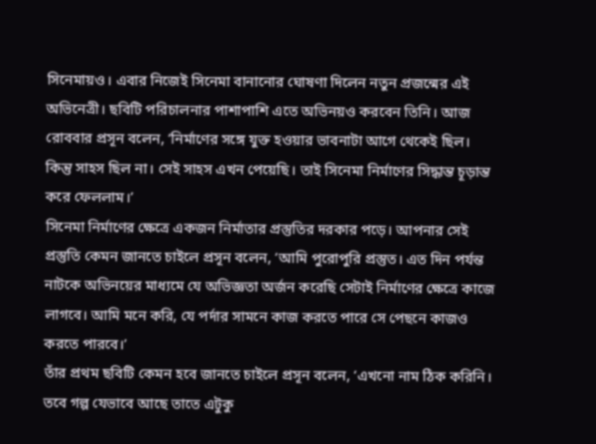সিনেমায়ও। এবার নিজেই সিনেমা বানানোর ঘোষণা দিলেন নতুন প্রজন্মের এই অভিনেত্রী। ছবিটি পরিচালনার পাশাপাশি এতে অভিনয়ও করবেন তিনি। আজ রোববার প্রসূন বলেন, ‘নির্মাণের সঙ্গে যুক্ত হওয়ার ভাবনাটা আগে থেকেই ছিল। কিন্তু সাহস ছিল না। সেই সাহস এখন পেয়েছি। তাই সিনেমা নির্মাণের সিদ্ধান্ত চূড়ান্ত করে ফেললাম।’
সিনেমা নির্মাণের ক্ষেত্রে একজন নির্মাতার প্রস্তুতির দরকার পড়ে। আপনার সেই প্রস্তুতি কেমন জানতে চাইলে প্রসূন বলেন, ‘আমি পুরোপুরি প্রস্তুত। এত দিন পর্যন্ত নাটকে অভিনয়ের মাধ্যমে যে অভিজ্ঞতা অর্জন করেছি সেটাই নির্মাণের ক্ষেত্রে কাজে লাগবে। আমি মনে করি, যে পর্দার সামনে কাজ করতে পারে সে পেছনে কাজও করতে পারবে।’
তাঁর প্রথম ছবিটি কেমন হবে জানতে চাইলে প্রসূন বলেন, ‘এখনো নাম ঠিক করিনি। তবে গল্প যেভাবে আছে তাতে এটুকু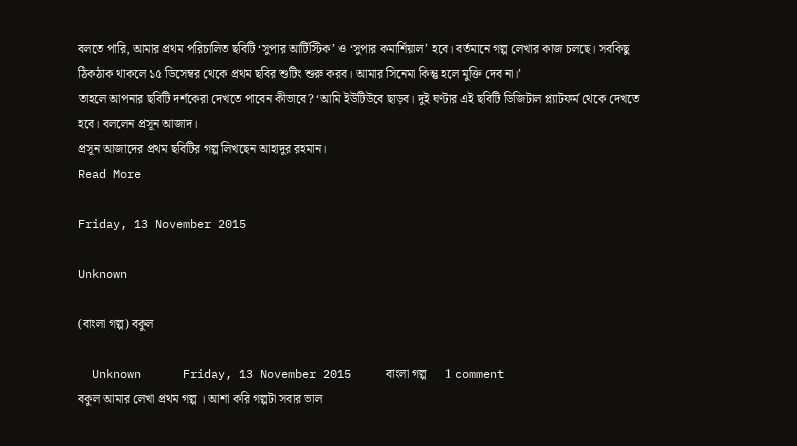বলতে পারি, আমার প্রথম পরিচালিত ছবিটি ‘সুপার আর্টিস্টিক’ ও ‘সুপার কমার্শিয়াল’ হবে। বর্তমানে গল্প লেখার কাজ চলছে। সবকিছু ঠিকঠাক থাকলে ১৫ ডিসেম্বর থেকে প্রথম ছবির শুটিং শুরু করব। আমার সিনেমা কিন্তু হলে মুক্তি দেব না।’
তাহলে আপনার ছবিটি দর্শকেরা দেখতে পাবেন কীভাবে? ‘আমি ইউটিউবে ছাড়ব। দুই ঘণ্টার এই ছবিটি ডিজিটাল প্ল্যাটফর্ম থেকে দেখতে হবে। বললেন প্রসূন আজাদ।
প্রসূন আজাদের প্রথম ছবিটির গল্প লিখছেন আহাদুর রহমান।
Read More

Friday, 13 November 2015

Unknown

(বাংলা গল্প) বকুল

  Unknown      Friday, 13 November 2015     বাংলা গল্প      1 comment
বকুল আমার লেখা প্রথম গল্প । আশা করি গল্পটা সবার ভাল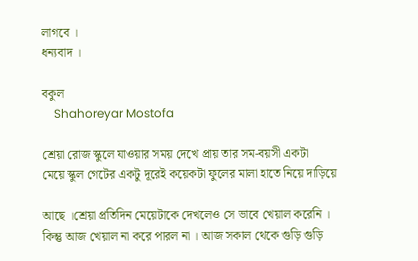লাগবে ।
ধন্যবাদ ।

বকুল
    Shahoreyar Mostofa

শ্রেয়া রোজ স্কুলে যাওয়ার সময় দেখে প্রায় তার সম-বয়সী একটা
মেয়ে স্কুল গেটের একটু দূরেই কয়েকটা ফুলের মালা হাতে নিয়ে দাড়িয়ে

আছে ।শ্রেয়া প্রতিদিন মেয়েটাকে দেখলেও সে ভাবে খেয়াল করেনি ।
কিন্তু আজ খেয়াল না করে পারল না । আজ সকাল থেকে গুড়ি গুড়ি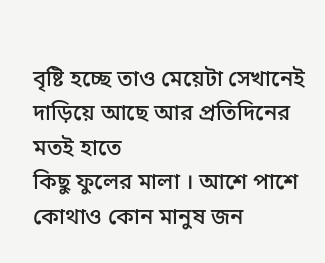বৃষ্টি হচ্ছে তাও মেয়েটা সেখানেই দাড়িয়ে আছে আর প্রতিদিনের মতই হাতে
কিছু ফুলের মালা । আশে পাশে কোথাও কোন মানুষ জন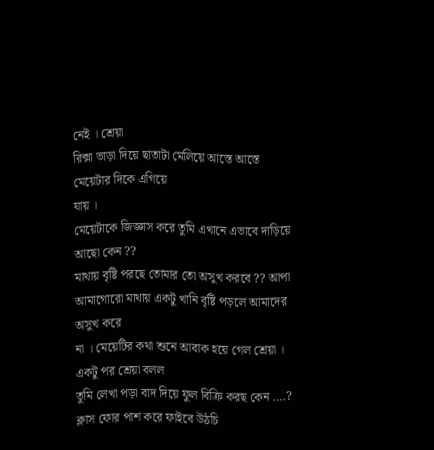নেই । শ্রেয়া
রিক্সা ভাড়া দিয়ে ছাতাটা মেলিয়ে আস্তে আস্তে মেয়েটার দিকে এগিয়ে
যায় ।
মেয়েটাকে জিজ্ঞাস করে তুমি এখানে এভাবে দাড়িয়ে আছো কেন ??
মাথায় বৃষ্টি পরছে তোমার তো অসুখ করবে ?? আপা আমাগোরো মাথায় একটু খানি বৃষ্টি পড়লে আমাদের অসুখ করে
না । মেয়েটির কথা শুনে আবাক হয়ে গেল শ্রেয়া । একটু পর শ্রেয়া বলল
তুমি লেখা পড়া বাদ দিয়ে ফুল বিক্রি করছ কেন ….?
ক্লাস ফোর পাশ করে ফাইবে উঠচি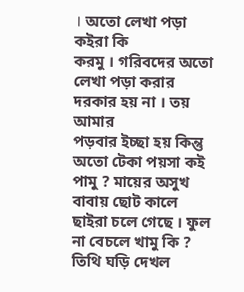। অতো লেখা পড়া কইরা কি
করমু । গরিবদের অতো লেখা পড়া করার দরকার হয় না । তয় আমার
পড়বার ইচ্ছা হয় কিন্তু অতো টেকা পয়সা কই পামু ? মায়ের অসুখ বাবায় ছোট কালে ছাইরা চলে গেছে । ফুল না বেচলে খামু কি ?
তিথি ঘড়ি দেখল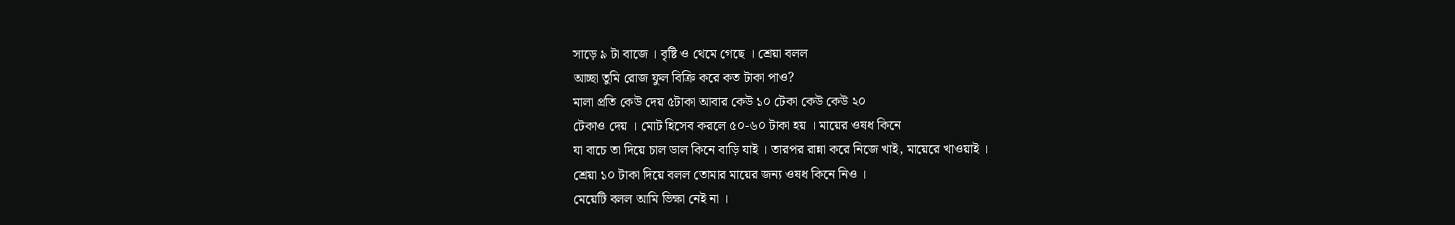সাড়ে ৯ টা বাজে । বৃষ্টি ও থেমে গেছে । শ্রেয়া বলল
আচ্ছা তুমি রোজ ফুল বিক্রি করে কত টাকা পাও?
মালা প্রতি কেউ দেয় ৫টাকা আবার কেউ ১০ টেকা কেউ কেউ ২০
টেকাও দেয় । মোট হিসেব করলে ৫০-৬০ টাকা হয় । মায়ের ওষধ কিনে
যা বাচে তা দিয়ে চাল ডাল কিনে বাড়ি যাই । তারপর রান্না করে নিজে খাই, মায়েরে খাওয়াই ।
শ্রেয়া ১০ টাকা দিয়ে বলল তোমার মায়ের জন্য ওষধ কিনে নিও ।
মেয়েটি বলল আমি ভিক্ষা নেই না ।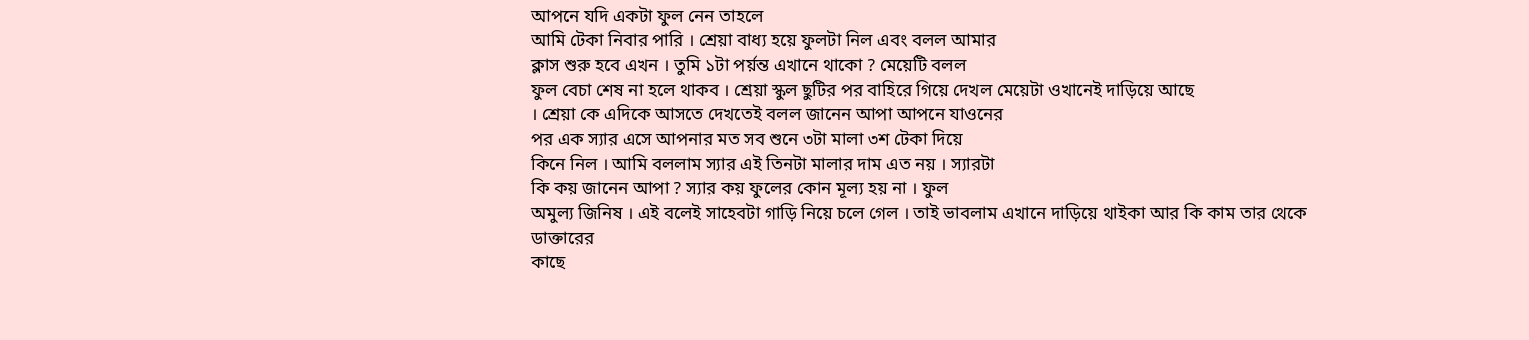আপনে যদি একটা ফুল নেন তাহলে
আমি টেকা নিবার পারি । শ্রেয়া বাধ্য হয়ে ফুলটা নিল এবং বলল আমার
ক্লাস শুরু হবে এখন । তুমি ১টা পর্য়ন্ত এখানে থাকো ? মেয়েটি বলল
ফুল বেচা শেষ না হলে থাকব । শ্রেয়া স্কুল ছুটির পর বাহিরে গিয়ে দেখল মেয়েটা ওখানেই দাড়িয়ে আছে
। শ্রেয়া কে এদিকে আসতে দেখতেই বলল জানেন আপা আপনে যাওনের
পর এক স্যার এসে আপনার মত সব শুনে ৩টা মালা ৩শ টেকা দিয়ে
কিনে নিল । আমি বললাম স্যার এই তিনটা মালার দাম এত নয় । স্যারটা
কি কয় জানেন আপা ? স্যার কয় ফুলের কোন মূল্য হয় না । ফুল
অমুল্য জিনিষ । এই বলেই সাহেবটা গাড়ি নিয়ে চলে গেল । তাই ভাবলাম এখানে দাড়িয়ে থাইকা আর কি কাম তার থেকে ডাক্তারের
কাছে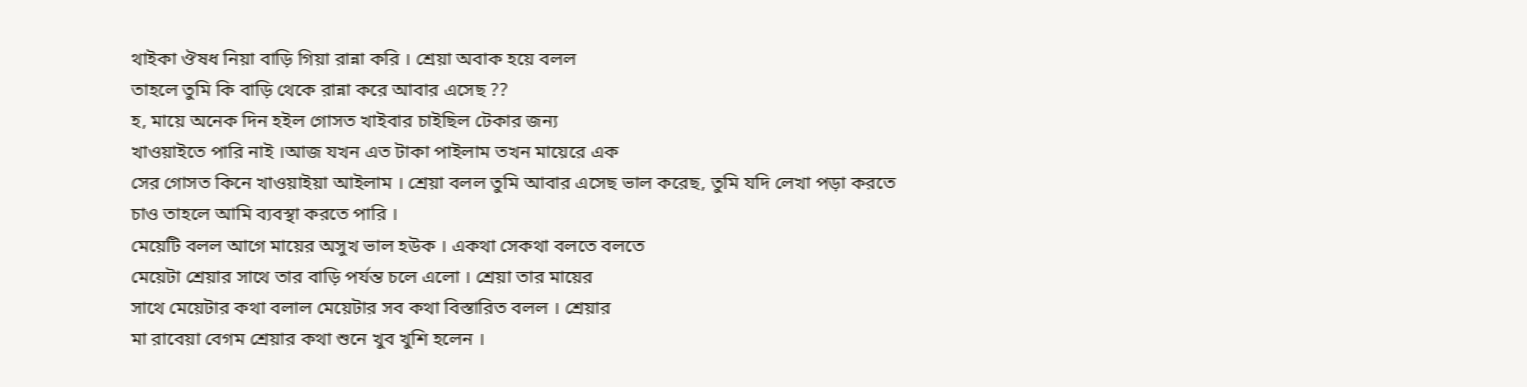থাইকা ঔষধ নিয়া বাড়ি গিয়া রান্না করি । শ্রেয়া অবাক হয়ে বলল
তাহলে তুমি কি বাড়ি থেকে রান্না করে আবার এসেছ ??
হ, মায়ে অনেক দিন হইল গোসত খাইবার চাইছিল টেকার জন্য
খাওয়াইতে পারি নাই ।আজ যখন এত টাকা পাইলাম তখন মায়েরে এক
সের গোসত কিনে খাওয়াইয়া আইলাম । শ্রেয়া বলল তুমি আবার এসেছ ভাল করেছ, তুমি যদি লেখা পড়া করতে
চাও তাহলে আমি ব্যবস্থা করতে পারি ।
মেয়েটি বলল আগে মায়ের অসুখ ভাল হউক । একথা সেকথা বলতে বলতে
মেয়েটা শ্রেয়ার সাথে তার বাড়ি পর্যন্ত চলে এলো । শ্রেয়া তার মায়ের
সাথে মেয়েটার কথা বলাল মেয়েটার সব কথা বিস্তারিত বলল । শ্রেয়ার
মা রাবেয়া বেগম শ্রেয়ার কথা শুনে খুব খুশি হলেন ।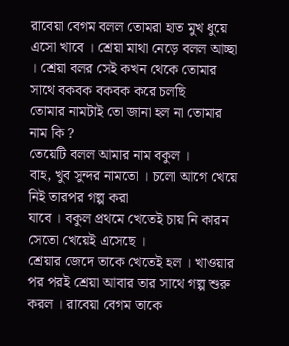রাবেয়া বেগম বলল তোমরা হাত মুখ ধুয়ে এসো খাবে । শ্রেয়া মাথা নেড়ে বলল আচ্ছা । শ্রেয়া বলর সেই কখন থেকে তোমার সাথে বকবক বকবক করে চলছি
তোমার নামটাই তো জানা হল না তোমার নাম কি ?
তেয়েটি বলল আমার নাম বকুল ।
বাহ, খুব সুন্দর নামতো । চলো আগে খেয়ে নিই তারপর গল্প করা
যাবে । বকুল প্রথমে খেতেই চায় নি কারন সেতো খেয়েই এসেছে ।
শ্রেয়ার জেদে তাকে খেতেই হল । খাওয়ার পর পরই শ্রেয়া আবার তার সাথে গল্প শুরু করল । রাবেয়া বেগম তাকে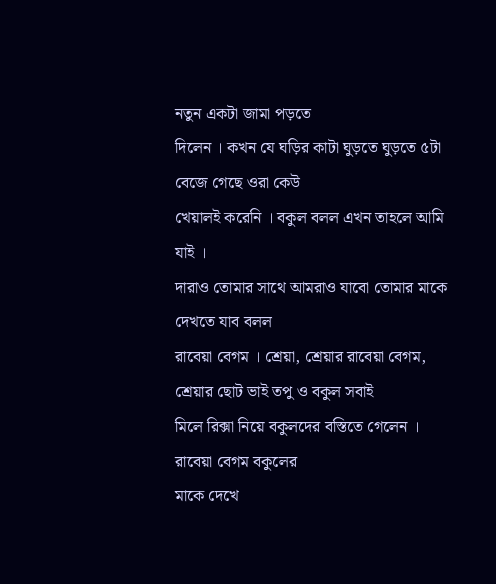নতুন একটা জামা পড়তে
দিলেন । কখন যে ঘড়ির কাটা ঘুড়তে ঘুড়তে ৫টা বেজে গেছে ওরা কেউ
খেয়ালই করেনি । বকুল বলল এখন তাহলে আমি যাই ।
দারাও তোমার সাথে আমরাও যাবো তোমার মাকে দেখতে যাব বলল
রাবেয়া বেগম । শ্রেয়া, শ্রেয়ার রাবেয়া বেগম, শ্রেয়ার ছোট ভাই তপু ও বকুল সবাই
মিলে রিক্সা নিয়ে বকুলদের বস্তিতে গেলেন । রাবেয়া বেগম বকুলের
মাকে দেখে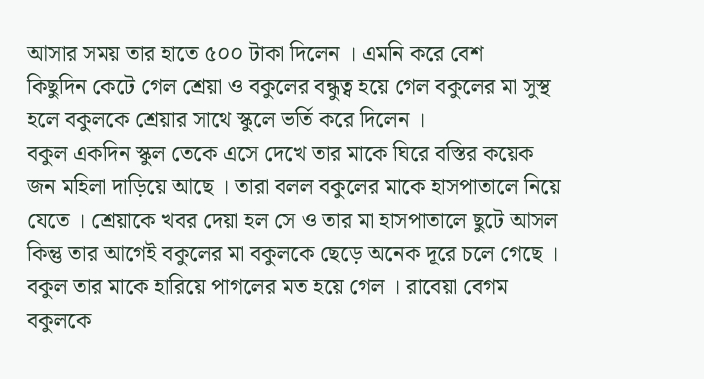আসার সময় তার হাতে ৫০০ টাকা দিলেন । এমনি করে বেশ
কিছুদিন কেটে গেল শ্রেয়া ও বকুলের বন্ধুত্ব হয়ে গেল বকুলের মা সুস্থ
হলে বকুলকে শ্রেয়ার সাথে স্কুলে ভর্তি করে দিলেন ।
বকুল একদিন স্কুল তেকে এসে দেখে তার মাকে ঘিরে বস্তির কয়েক জন মহিলা দাড়িয়ে আছে । তারা বলল বকুলের মাকে হাসপাতালে নিয়ে
যেতে । শ্রেয়াকে খবর দেয়া হল সে ও তার মা হাসপাতালে ছুটে আসল
কিন্তু তার আগেই বকুলের মা বকুলকে ছেড়ে অনেক দূরে চলে গেছে ।
বকুল তার মাকে হারিয়ে পাগলের মত হয়ে গেল । রাবেয়া বেগম বকুলকে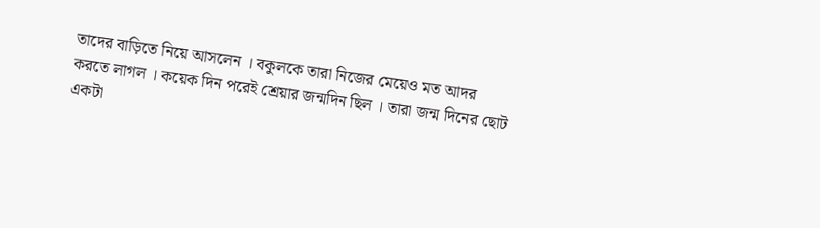তাদের বাড়িতে নিয়ে আসলেন । বকুলকে তারা নিজের মেয়েও মত আদর
করতে লাগল । কয়েক দিন পরেই শ্রেয়ার জন্মদিন ছিল । তারা জন্ম দিনের ছোট
একটা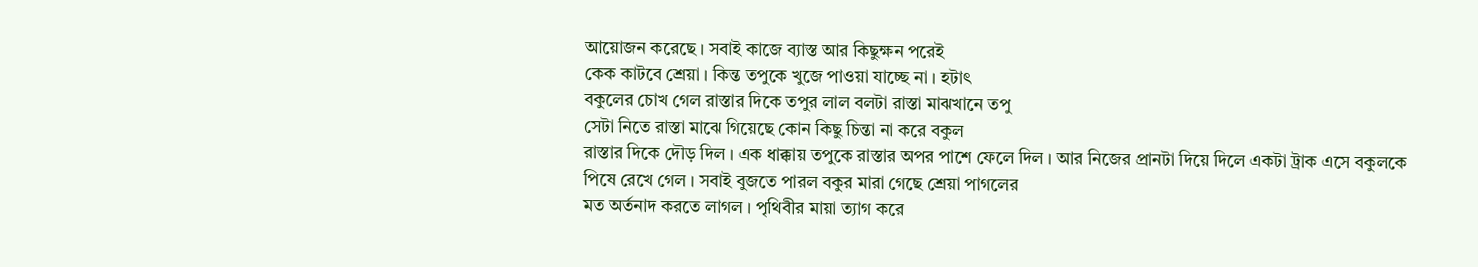আয়োজন করেছে । সবাই কাজে ব্যাস্ত আর কিছুক্ষন পরেই
কেক কাটবে শ্রেয়া । কিন্ত তপুকে খুজে পাওয়া যাচ্ছে না । হটাৎ
বকুলের চোখ গেল রাস্তার দিকে তপুর লাল বলটা রাস্তা মাঝখানে তপু
সেটা নিতে রাস্তা মাঝে গিয়েছে কোন কিছু চিন্তা না করে বকুল
রাস্তার দিকে দৌড় দিল । এক ধাক্কায় তপুকে রাস্তার অপর পাশে ফেলে দিল । আর নিজের প্রানটা দিয়ে দিলে একটা ট্রাক এসে বকুলকে
পিষে রেখে গেল । সবাই বুজতে পারল বকুর মারা গেছে শ্রেয়া পাগলের
মত অর্তনাদ করতে লাগল । পৃথিবীর মায়া ত্যাগ করে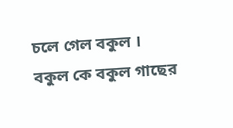চলে গেল বকুল ।
বকুল কে বকুল গাছের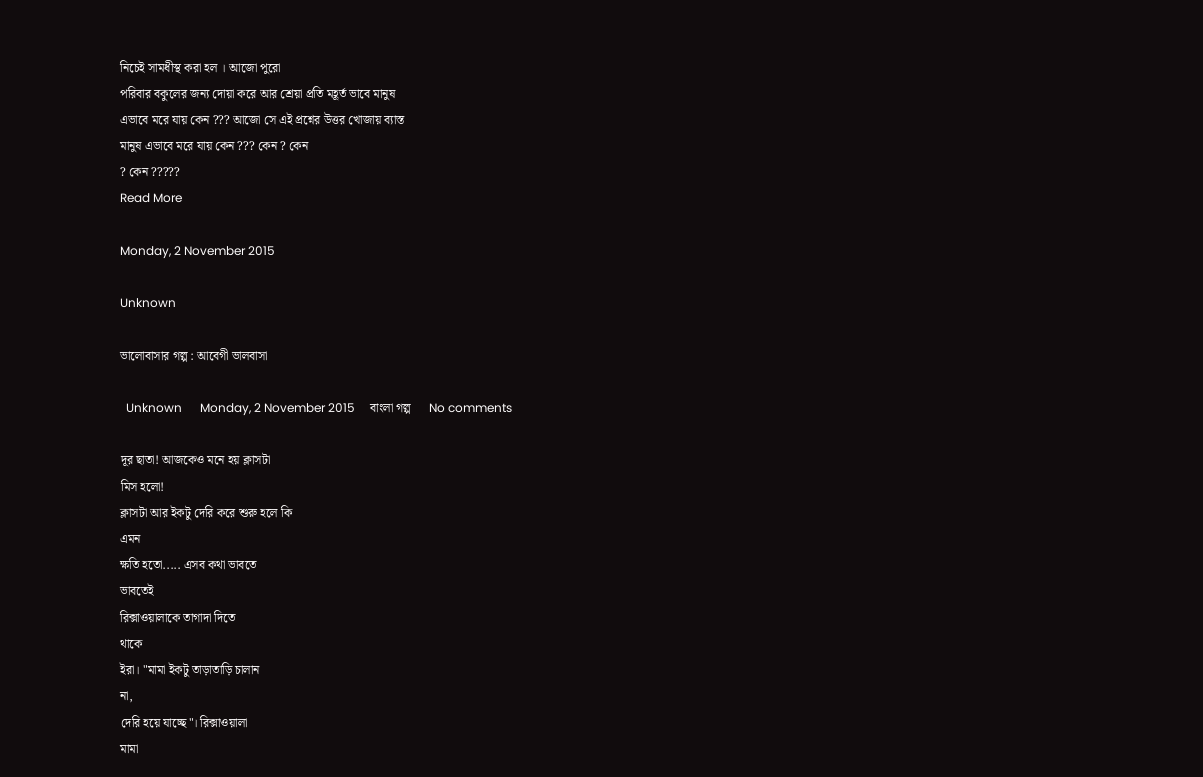নিচেই সামধীস্থ করা হল । আজো পুরো
পরিবার বকুলের জন্য দোয়া করে আর শ্রেয়া প্রতি মহূর্ত ভাবে মানুষ
এভাবে মরে যায় কেন ??? আজো সে এই প্রশ্নের উত্তর খোজায় ব্যাস্ত
মানুষ এভাবে মরে যায় কেন ??? কেন ? কেন
? কেন ?????
Read More

Monday, 2 November 2015

Unknown

ভালোবাসার গল্প : আবেগী ভালবাসা

  Unknown      Monday, 2 November 2015     বাংলা গল্প      No comments

দূর ছাতা! আজকেও মনে হয় ক্লাসটা
মিস হলো!
ক্লাসটা আর ইকটু দেরি করে শুরু হলে কি
এমন
ক্ষতি হতো..... এসব কথা ভাবতে
ভাবতেই
রিক্সাওয়ালাকে তাগাদা দিতে
থাকে
ইরা। "মামা ইকটু তাড়াতাড়ি চালান
না,
দেরি হয়ে যাচ্ছে"। রিক্সাওয়ালা
মামা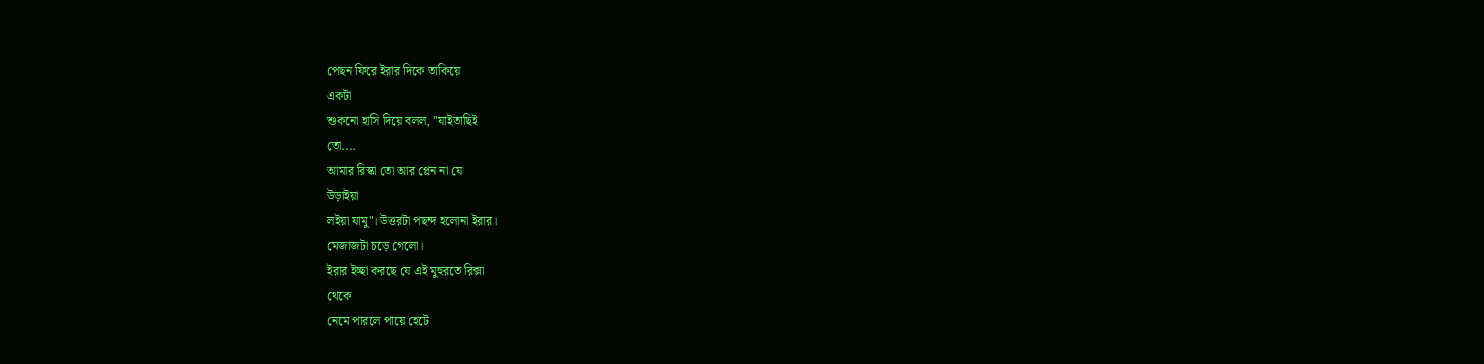পেছন ফিরে ইরার দিকে তাকিয়ে
একটা
শুকনো হাসি দিয়ে বলল, "যাইতাছিই
তো....
আমার রিস্কা তো আর প্লেন না যে
উড়াইয়া
লইয়া যামু"। উত্তরটা পছন্দ হলোনা ইরার।
মেজাজটা চড়ে গেলো।
ইরার ইচ্ছা করছে যে এই মুহুরতে রিক্সা
থেকে
নেমে পারলে পায়ে হেটে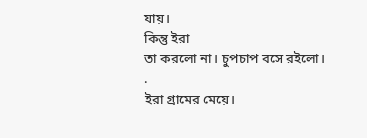যায়।
কিন্তু ইরা
তা করলো না। চুপচাপ বসে রইলো।
.
ইরা গ্রামের মেয়ে।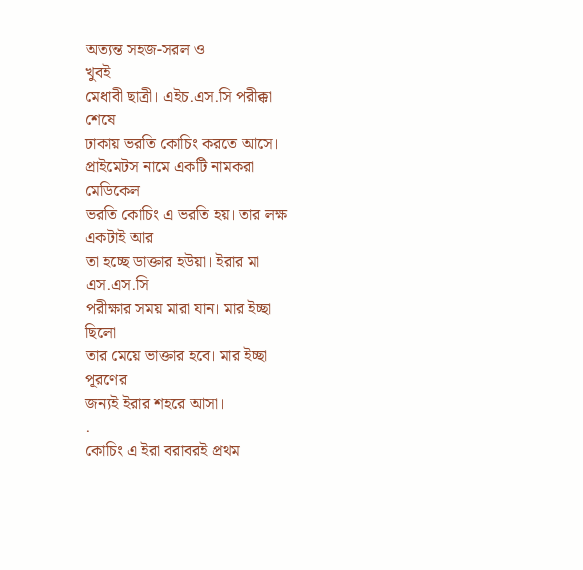অত্যন্ত সহজ-সরল ও
খুবই
মেধাবী ছাত্রী। এইচ.এস.সি পরীক্কা
শেষে
ঢাকায় ভরতি কোচিং করতে আসে।
প্রাইমেটস নামে একটি নামকরা
মেডিকেল
ভরতি কোচিং এ ভরতি হয়। তার লক্ষ
একটাই আর
তা হচ্ছে ডাক্তার হউয়া। ইরার মা
এস.এস.সি
পরীক্ষার সময় মারা যান। মার ইচ্ছা
ছিলো
তার মেয়ে ভাক্তার হবে। মার ইচ্ছা
পূরণের
জন্যই ইরার শহরে আসা।
.
কোচিং এ ইরা বরাবরই প্রথম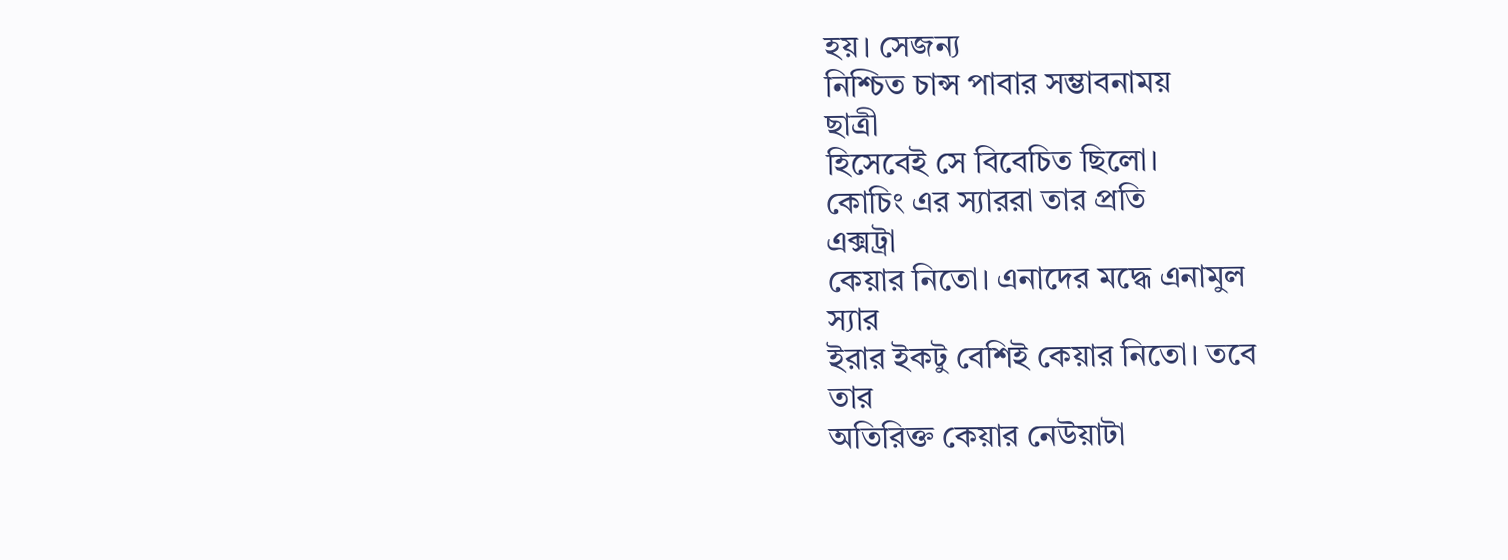হয়। সেজন্য
নিশ্চিত চান্স পাবার সম্ভাবনাময়
ছাত্রী
হিসেবেই সে বিবেচিত ছিলো।
কোচিং এর স্যাররা তার প্রতি
এক্সট্রা
কেয়ার নিতো। এনাদের মদ্ধে এনামুল
স্যার
ইরার ইকটু বেশিই কেয়ার নিতো। তবে
তার
অতিরিক্ত কেয়ার নেউয়াটা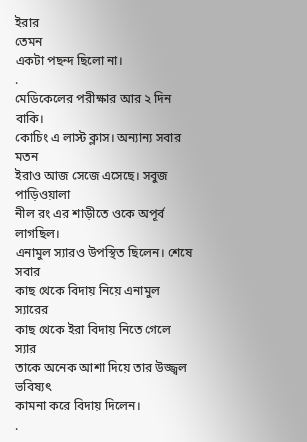ইরার
তেমন
একটা পছন্দ ছিলো না।
.
মেডিকেলের পরীক্ষার আর ২ দিন
বাকি।
কোচিং এ লাস্ট ক্লাস। অন্যান্য সবার
মতন
ইরাও আজ সেজে এসেছে। সবুজ
পাড়িওয়ালা
নীল রং এর শাড়ীতে ওকে অপূর্ব
লাগছিল।
এনামুল স্যারও উপস্থিত ছিলেন। শেষে
সবার
কাছ থেকে বিদায় নিয়ে এনামুল
স্যারের
কাছ থেকে ইরা বিদায় নিতে গেলে
স্যার
তাকে অনেক আশা দিয়ে তার উজ্জ্বল
ভবিষ্যৎ
কামনা করে বিদায় দিলেন।
.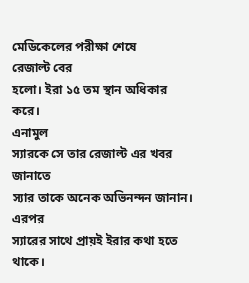মেডিকেলের পরীক্ষা শেষে
রেজাল্ট বের
হলো। ইরা ১৫ তম স্থান অধিকার করে।
এনামুল
স্যারকে সে তার রেজাল্ট এর খবর
জানাতে
স্যার তাকে অনেক অভিনন্দন জানান।
এরপর
স্যারের সাথে প্রায়ই ইরার কথা হতে
থাকে।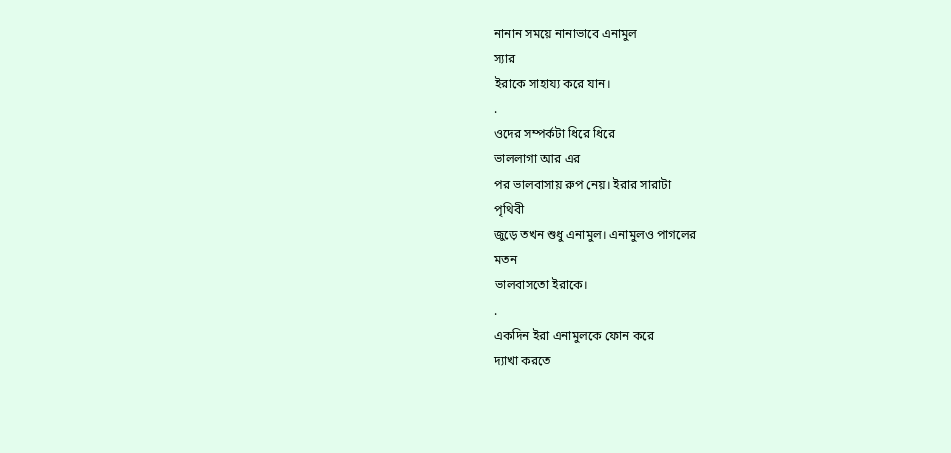নানান সময়ে নানাভাবে এনামুল
স্যার
ইরাকে সাহায্য করে যান।
.
ওদের সম্পর্কটা ধিরে ধিরে
ভাললাগা আর এর
পর ভালবাসায় রুপ নেয়। ইরার সারাটা
পৃথিবী
জুড়ে তখন শুধু এনামুল। এনামুলও পাগলের
মতন
ভালবাসতো ইরাকে।
.
একদিন ইরা এনামুলকে ফোন করে
দ্যাখা করতে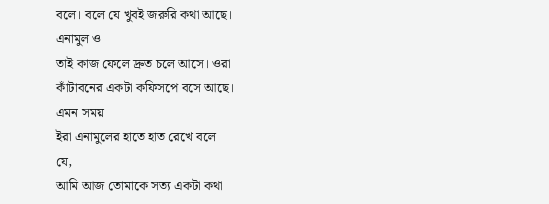বলে। বলে যে খুবই জরুরি কথা আছে।
এনামুল ও
তাই কাজ ফেলে দ্রুত চলে আসে। ওরা
কাঁটাবনের একটা কফিসপে বসে আছে।
এমন সময়
ইরা এনামুলের হাতে হাত রেখে বলে
যে,
আমি আজ তোমাকে সত্য একটা কথা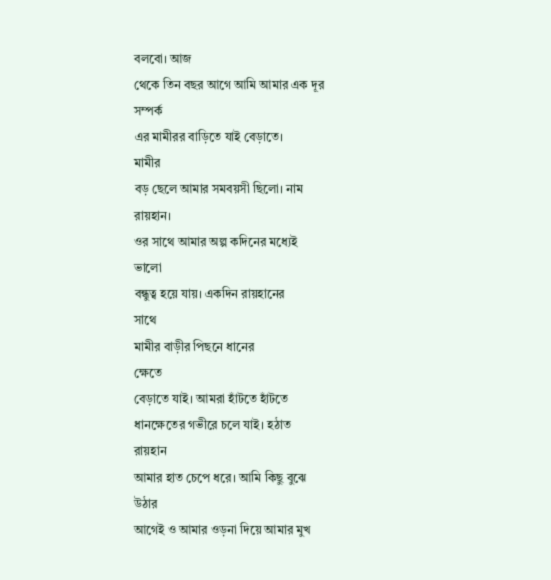বলবো। আজ
থেকে তিন বছর আগে আমি আমার এক দূর
সম্পর্ক
এর মামীরর বাড়িতে যাই বেড়াতে।
মামীর
বড় ছেলে আমার সমবয়সী ছিলো। নাম
রায়হান।
ওর সাথে আমার অল্প কদিনের মধ্যেই
ভালো
বন্ধুত্ব হয়ে যায়। একদিন রায়হানের
সাথে
মামীর বাড়ীর পিছনে ধানের
ক্ষেতে
বেড়াতে যাই। আমরা হাঁটতে হাঁটতে
ধানক্ষেতের গভীরে চলে যাই। হঠাত
রায়হান
আমার হাত চেপে ধরে। আমি কিছু বুঝে
উঠার
আগেই ও আমার ওড়না দিয়ে আমার মুখ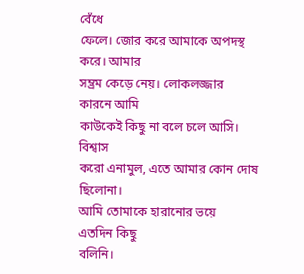বেঁধে
ফেলে। জোর করে আমাকে অপদস্থ
করে। আমার
সম্ভ্রম কেড়ে নেয়। লোকলজ্জার
কারনে আমি
কাউকেই কিছু না বলে চলে আসি।
বিশ্বাস
করো এনামুল, এতে আমার কোন দোষ
ছিলোনা।
আমি তোমাকে হারানোর ভয়ে
এতদিন কিছু
বলিনি।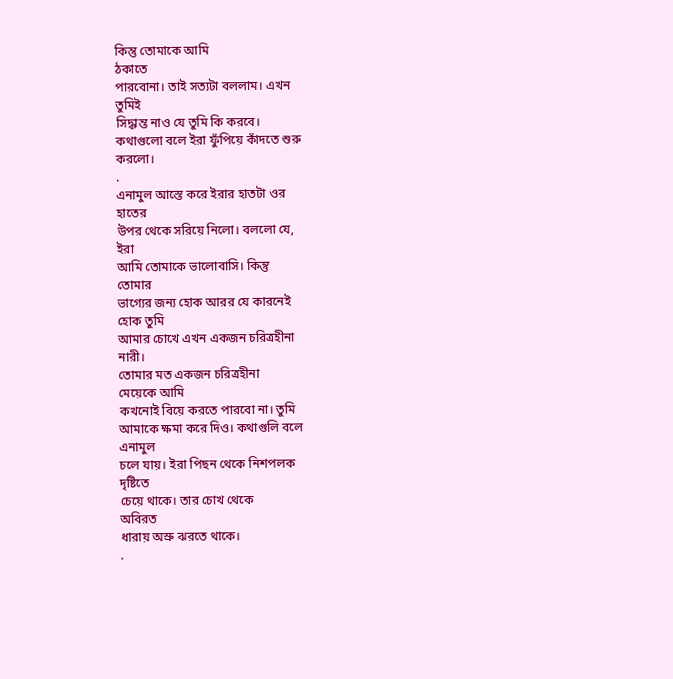কিন্তু তোমাকে আমি
ঠকাতে
পারবোনা। তাই সত্যটা বললাম। এখন
তুমিই
সিদ্ধান্ত নাও যে তুমি কি করবে।
কথাগুলো বলে ইরা ফুঁপিয়ে কাঁদতে শুরু
করলো।
.
এনামুল আস্তে করে ইরার হাতটা ওর
হাতের
উপর থেকে সরিয়ে নিলো। বললো যে,
ইরা
আমি তোমাকে ভালোবাসি। কিন্তু
তোমার
ভাগ্যের জন্য হোক আরর যে কারনেই
হোক তুমি
আমার চোখে এখন একজন চরিত্রহীনা
নারী।
তোমার মত একজন চরিত্রহীনা
মেয়েকে আমি
কখনোই বিয়ে করতে পারবো না। তুমি
আমাকে ক্ষমা করে দিও। কথাগুলি বলে
এনামুল
চলে যায়। ইরা পিছন থেকে নিশপলক
দৃষ্টিতে
চেয়ে থাকে। তার চোখ থেকে
অবিরত
ধারায় অস্রু ঝরতে থাকে।
.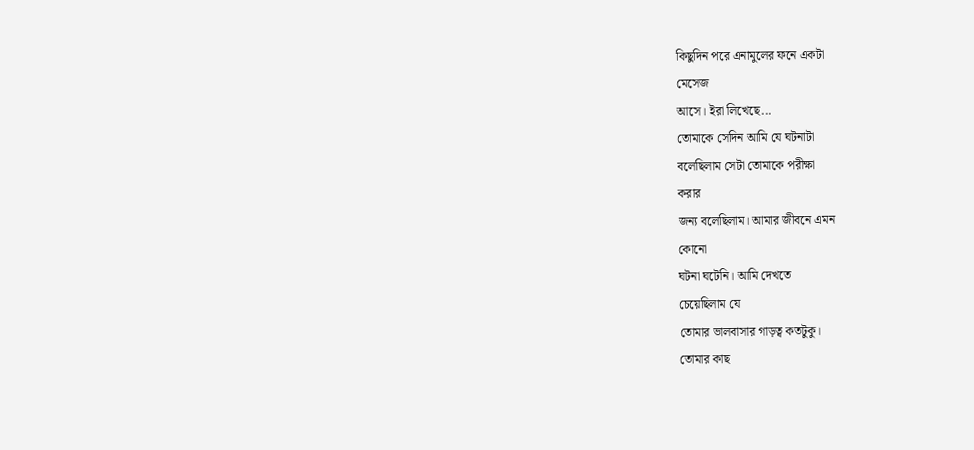কিছুদিন পরে এনামুলের ফনে একটা
মেসেজ
আসে। ইরা লিখেছে...
তোমাকে সেদিন আমি যে ঘটনাটা
বলেছিলাম সেটা তোমাকে পরীক্ষা
করার
জন্য বলেছিলাম। আমার জীবনে এমন
কোনো
ঘটনা ঘটেনি। আমি দেখতে
চেয়েছিলাম যে
তোমার ভালবাসার গাড়ত্ব কতটুকু।
তোমার কাছ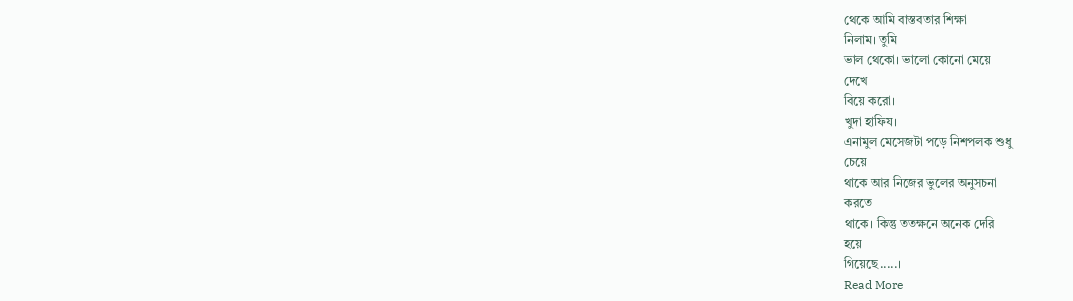থেকে আমি বাস্তবতার শিক্ষা
নিলাম। তুমি
ভাল থেকো। ভালো কোনো মেয়ে
দেখে
বিয়ে করো।
খুদা হাফিয।
এনামুল মেসেজটা পড়ে নিশপলক শুধু
চেয়ে
থাকে আর নিজের ভুলের অনুসচনা
করতে
থাকে। কিন্তু ততক্ষনে অনেক দেরি
হয়ে
গিয়েছে.....।
Read More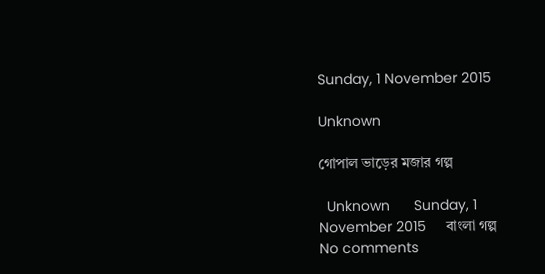Sunday, 1 November 2015

Unknown

গোপাল ভাড়ের মজার গল্প

  Unknown      Sunday, 1 November 2015     বাংলা গল্প      No comments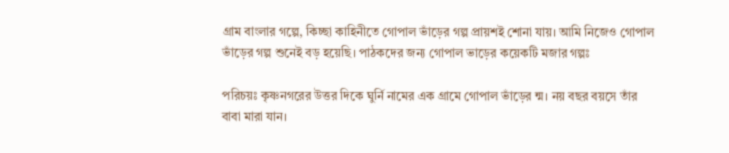গ্রাম বাংলার গল্পে, কিচ্ছা কাহিনীতে গোপাল ভাঁড়ের গল্প প্রায়শই শোনা যায়। আমি নিজেও গোপাল ভাঁড়ের গল্প শুনেই বড় হয়েছি। পাঠকদের জন্য গোপাল ভাড়ের কয়েকটি মজার গল্পঃ

পরিচয়ঃ কৃষ্ণনগরের উত্তর দিকে ঘুর্নি নামের এক গ্রামে গোপাল ভাঁড়ের ন্ম। নয় বছর বয়সে তাঁর বাবা মারা যান।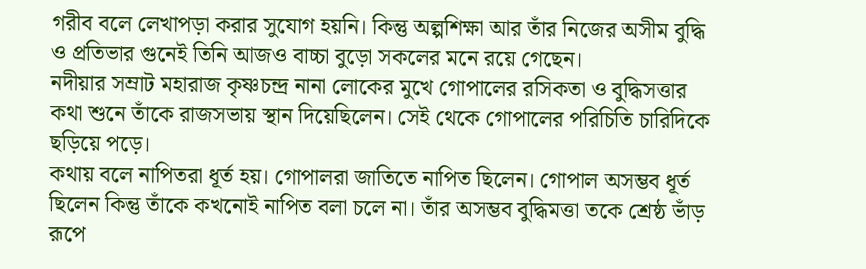গরীব বলে লেখাপড়া করার সুযোগ হয়নি। কিন্তু অল্পশিক্ষা আর তাঁর নিজের অসীম বুদ্ধি ও প্রতিভার গুনেই তিনি আজও বাচ্চা বুড়ো সকলের মনে রয়ে গেছেন।
নদীয়ার সম্রাট মহারাজ কৃষ্ণচন্দ্র নানা লোকের মুখে গোপালের রসিকতা ও বুদ্ধিসত্তার কথা শুনে তাঁকে রাজসভায় স্থান দিয়েছিলেন। সেই থেকে গোপালের পরিচিতি চারিদিকে ছড়িয়ে পড়ে।
কথায় বলে নাপিতরা ধূর্ত হয়। গোপালরা জাতিতে নাপিত ছিলেন। গোপাল অসম্ভব ধূর্ত ছিলেন কিন্তু তাঁকে কখনোই নাপিত বলা চলে না। তাঁর অসম্ভব বুদ্ধিমত্তা তকে শ্রেষ্ঠ ভাঁড় রূপে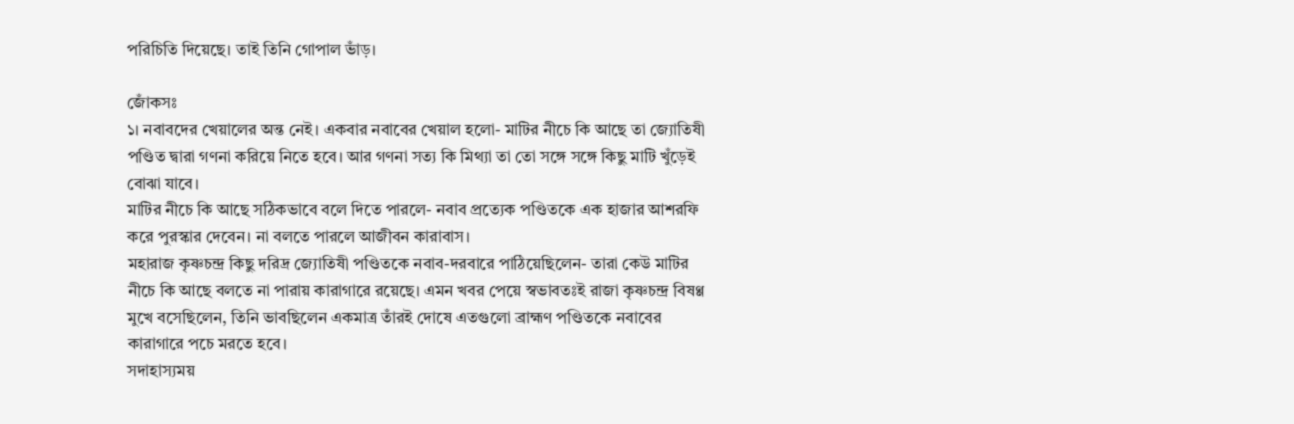পরিচিতি দিয়েছে। তাই তিনি গোপাল ভাঁড়।

জোঁকসঃ
১। নবাবদের খেয়ালের অন্ত নেই। একবার নবাবের খেয়াল হলো- মাটির নীচে কি আছে তা জ্যোতিষী পণ্ডিত দ্বারা গণনা করিয়ে নিতে হবে। আর গণনা সত্য কি মিথ্যা তা তো সঙ্গে সঙ্গে কিছু মাটি খুঁড়েই বোঝা যাবে।
মাটির নীচে কি আছে সঠিকভাবে বলে দিতে পারলে- নবাব প্রত্যেক পণ্ডিতকে এক হাজার আশরফি করে পুরস্কার দেবেন। না বলতে পারলে আজীবন কারাবাস।
মহারাজ কৃষ্ণচন্দ্র কিছু দরিদ্র জ্যোতিষী পণ্ডিতকে নবাব-দরবারে পাঠিয়েছিলেন- তারা কেউ মাটির নীচে কি আছে বলতে না পারায় কারাগারে রয়েছে। এমন খবর পেয়ে স্বভাবতঃই রাজা কৃষ্ণচন্দ্র বিষণ্ণ মুখে বসেছিলেন, তিনি ভাবছিলেন একমাত্র তাঁরই দোষে এতগুলো ব্রাহ্মণ পণ্ডিতকে নবাবের কারাগারে পচে মরতে হবে।
সদাহাস্যময়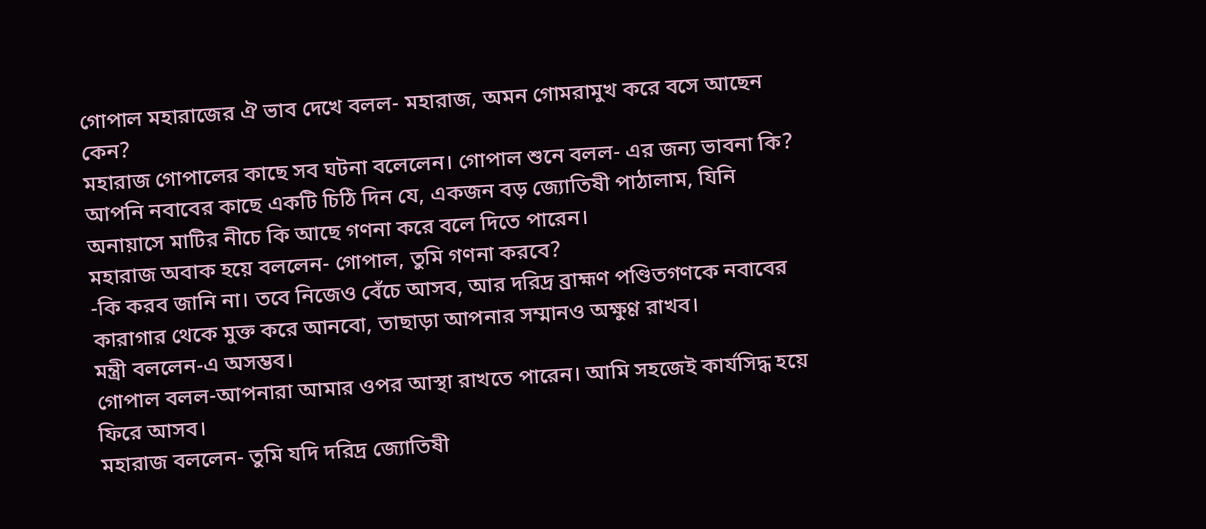গোপাল মহারাজের ঐ ভাব দেখে বলল- মহারাজ, অমন গোমরামুখ করে বসে আছেন কেন?
মহারাজ গোপালের কাছে সব ঘটনা বলেলেন। গোপাল শুনে বলল- এর জন্য ভাবনা কি? আপনি নবাবের কাছে একটি চিঠি দিন যে, একজন বড় জ্যোতিষী পাঠালাম, যিনি অনায়াসে মাটির নীচে কি আছে গণনা করে বলে দিতে পারেন।
মহারাজ অবাক হয়ে বললেন- গোপাল, তুমি গণনা করবে?
-কি করব জানি না। তবে নিজেও বেঁচে আসব, আর দরিদ্র ব্রাহ্মণ পণ্ডিতগণকে নবাবের কারাগার থেকে মুক্ত করে আনবো, তাছাড়া আপনার সম্মানও অক্ষুণ্ণ রাখব।
মন্ত্রী বললেন-এ অসম্ভব।
গোপাল বলল-আপনারা আমার ওপর আস্থা রাখতে পারেন। আমি সহজেই কার্যসিদ্ধ হয়ে ফিরে আসব।
মহারাজ বললেন- তুমি যদি দরিদ্র জ্যোতিষী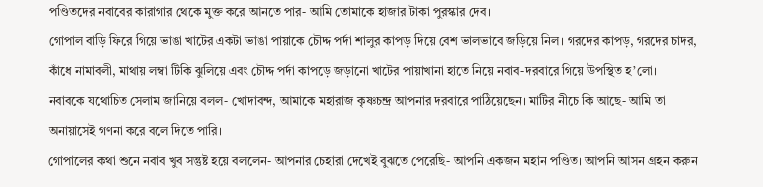পণ্ডিতদের নবাবের কারাগার থেকে মুক্ত করে আনতে পার- আমি তোমাকে হাজার টাকা পুরস্কার দেব।
গোপাল বাড়ি ফিরে গিয়ে ভাঙা খাটের একটা ভাঙা পায়াকে চৌদ্দ পর্দা শালুর কাপড় দিয়ে বেশ ভালভাবে জড়িয়ে নিল। গরদের কাপড়, গরদের চাদর, কাঁধে নামাবলী, মাথায় লম্বা টিকি ঝুলিয়ে এবং চৌদ্দ পর্দা কাপড়ে জড়ানো খাটের পায়াখানা হাতে নিয়ে নবাব-দরবারে গিয়ে উপস্থিত হ’লো।
নবাবকে যথোচিত সেলাম জানিয়ে বলল- খোদাবন্দ, আমাকে মহারাজ কৃষ্ণচন্দ্র আপনার দরবারে পাঠিয়েছেন। মাটির নীচে কি আছে- আমি তা অনায়াসেই গণনা করে বলে দিতে পারি।
গোপালের কথা শুনে নবাব খুব সন্তুষ্ট হয়ে বললেন- আপনার চেহারা দেখেই বুঝতে পেরেছি- আপনি একজন মহান পণ্ডিত। আপনি আসন গ্রহন করুন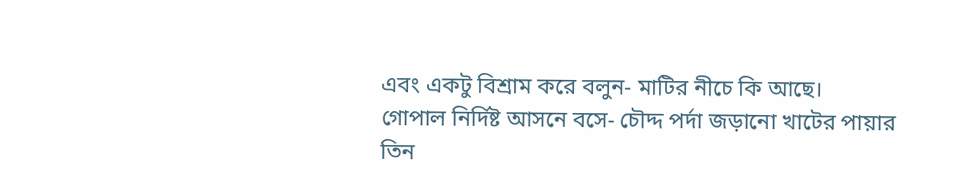এবং একটু বিশ্রাম করে বলুন- মাটির নীচে কি আছে।
গোপাল নির্দিষ্ট আসনে বসে- চৌদ্দ পর্দা জড়ানো খাটের পায়ার তিন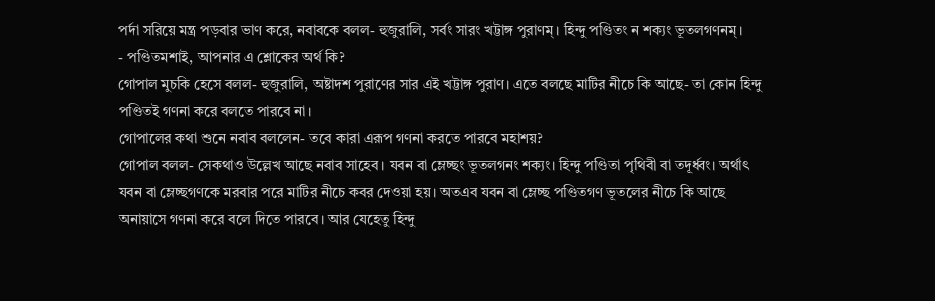পর্দা সরিয়ে মন্ত্র পড়বার ভাণ করে, নবাবকে বলল- হুজুরালি, সর্বং সারং খট্টাঙ্গ পুরাণম্। হিন্দু পণ্ডিতং ন শক্যং ভূতলগণনম্।
- পণ্ডিতমশাই, আপনার এ শ্লোকের অর্থ কি?
গোপাল মুচকি হেসে বলল- হুজুরালি, অষ্টাদশ পুরাণের সার এই খট্টাঙ্গ পুরাণ। এতে বলছে মাটির নীচে কি আছে- তা কোন হিন্দু পণ্ডিতই গণনা করে বলতে পারবে না।
গোপালের কথা শুনে নবাব বললেন- তবে কারা এরূপ গণনা করতে পারবে মহাশয়?
গোপাল বলল- সেকথাও উল্লেখ আছে নবাব সাহেব। যবন বা ম্লেচ্ছং ভূতলগনং শক্যং। হিন্দু পণ্ডিতা পৃথিবী বা তদূর্ধ্বং। অর্থাৎ যবন বা ম্লেচ্ছগণকে মরবার পরে মাটির নীচে কবর দেওয়া হয়। অতএব যবন বা ম্লেচ্ছ পণ্ডিতগণ ভূতলের নীচে কি আছে অনায়াসে গণনা করে বলে দিতে পারবে। আর যেহেতু হিন্দু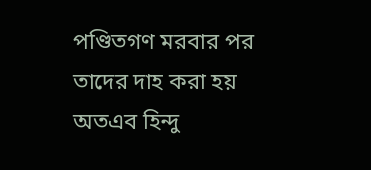পণ্ডিতগণ মরবার পর তাদের দাহ করা হয় অতএব হিন্দু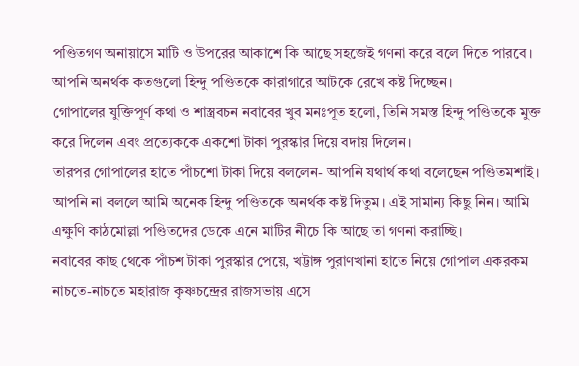পণ্ডিতগণ অনায়াসে মাটি ও উপরের আকাশে কি আছে সহজেই গণনা করে বলে দিতে পারবে। আপনি অনর্থক কতগুলো হিন্দু পণ্ডিতকে কারাগারে আটকে রেখে কষ্ট দিচ্ছেন।
গোপালের যুক্তিপূর্ণ কথা ও শাস্ত্রবচন নবাবের খুব মনঃপূত হলো, তিনি সমস্ত হিন্দু পণ্ডিতকে মুক্ত করে দিলেন এবং প্রত্যেককে একশো টাকা পুরস্কার দিয়ে বদায় দিলেন।
তারপর গোপালের হাতে পাঁচশো টাকা দিয়ে বললেন- আপনি যথার্থ কথা বলেছেন পণ্ডিতমশাই। আপনি না বললে আমি অনেক হিন্দু পণ্ডিতকে অনর্থক কষ্ট দিতুম। এই সামান্য কিছু নিন। আমি এক্ষুণি কাঠমোল্লা পণ্ডিতদের ডেকে এনে মাটির নীচে কি আছে তা গণনা করাচ্ছি।
নবাবের কাছ থেকে পাঁচশ টাকা পুরস্কার পেয়ে, খট্টাঙ্গ পুরাণখানা হাতে নিয়ে গোপাল একরকম নাচতে-নাচতে মহারাজ কৃষ্ণচন্দ্রের রাজসভায় এসে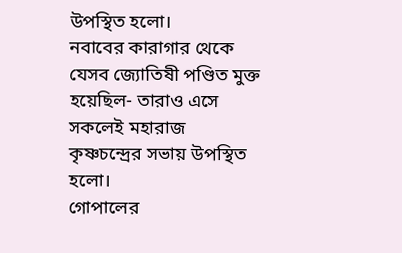উপস্থিত হলো।
নবাবের কারাগার থেকে যেসব জ্যোতিষী পণ্ডিত মুক্ত হয়েছিল- তারাও এসে সকলেই মহারাজ কৃষ্ণচন্দ্রের সভায় উপস্থিত হলো।
গোপালের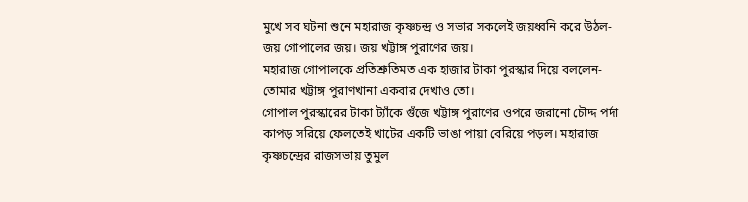মুখে সব ঘটনা শুনে মহারাজ কৃষ্ণচন্দ্র ও সভার সকলেই জয়ধ্বনি করে উঠল- জয় গোপালের জয়। জয় খট্টাঙ্গ পুরাণের জয়।
মহারাজ গোপালকে প্রতিশ্রুতিমত এক হাজার টাকা পুরস্কার দিয়ে বললেন- তোমার খট্টাঙ্গ পুরাণখানা একবার দেখাও তো।
গোপাল পুরস্কারের টাকা ট্যাঁকে গুঁজে খট্টাঙ্গ পুরাণের ওপরে জরানো চৌদ্দ পর্দা কাপড় সরিয়ে ফেলতেই খাটের একটি ভাঙা পায়া বেরিয়ে পড়ল। মহারাজ কৃষ্ণচন্দ্রের রাজসভায় তুমুল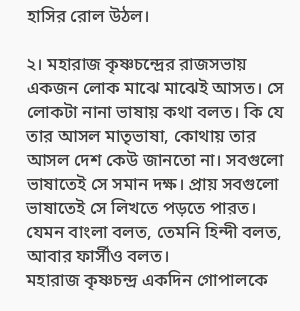হাসির রোল উঠল।

২। মহারাজ কৃষ্ণচন্দ্রের রাজসভায় একজন লোক মাঝে মাঝেই আসত। সে লোকটা নানা ভাষায় কথা বলত। কি যে তার আসল মাতৃভাষা, কোথায় তার আসল দেশ কেউ জানতো না। সবগুলো ভাষাতেই সে সমান দক্ষ। প্রায় সবগুলো ভাষাতেই সে লিখতে পড়তে পারত। যেমন বাংলা বলত, তেমনি হিন্দী বলত, আবার ফার্সীও বলত।
মহারাজ কৃষ্ণচন্দ্র একদিন গোপালকে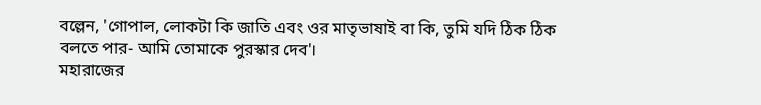বল্লেন, 'গোপাল, লোকটা কি জাতি এবং ওর মাতৃভাষাই বা কি, তুমি যদি ঠিক ঠিক বলতে পার- আমি তোমাকে পুরস্কার দেব'।
মহারাজের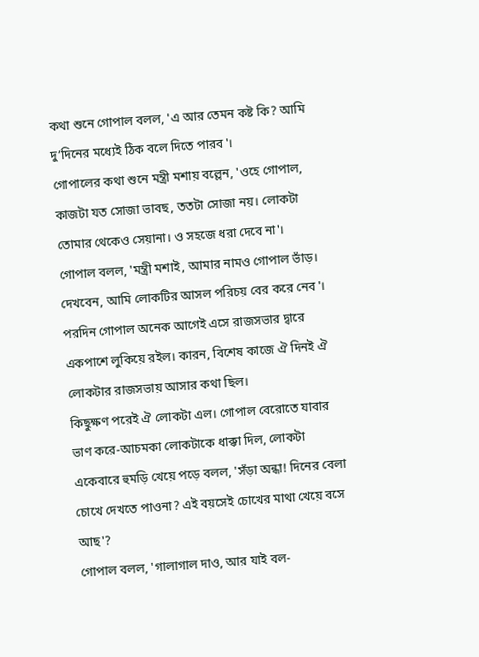কথা শুনে গোপাল বলল, 'এ আর তেমন কষ্ট কি? আমি দু’দিনের মধ্যেই ঠিক বলে দিতে পারব'।
গোপালের কথা শুনে মন্ত্রী মশায় বল্লেন, 'ওহে গোপাল, কাজটা যত সোজা ভাবছ, ততটা সোজা নয়। লোকটা তোমার থেকেও সেয়ানা। ও সহজে ধরা দেবে না'।
গোপাল বলল, 'মন্ত্রী মশাই, আমার নামও গোপাল ভাঁড়। দেখবেন, আমি লোকটির আসল পরিচয় বের করে নেব'।
পরদিন গোপাল অনেক আগেই এসে রাজসভার দ্বারে একপাশে লুকিয়ে রইল। কারন, বিশেষ কাজে ঐ দিনই ঐ লোকটার রাজসভায় আসার কথা ছিল।
কিছুক্ষণ পরেই ঐ লোকটা এল। গোপাল বেরোতে যাবার ভাণ করে-আচমকা লোকটাকে ধাক্কা দিল, লোকটা একেবারে হুমড়ি খেয়ে পড়ে বলল, 'সঁড়া অন্ধা! দিনের বেলা চোখে দেখতে পাওনা? এই বয়সেই চোখের মাথা খেয়ে বসে আছ'?
গোপাল বলল, 'গালাগাল দাও, আর যাই বল-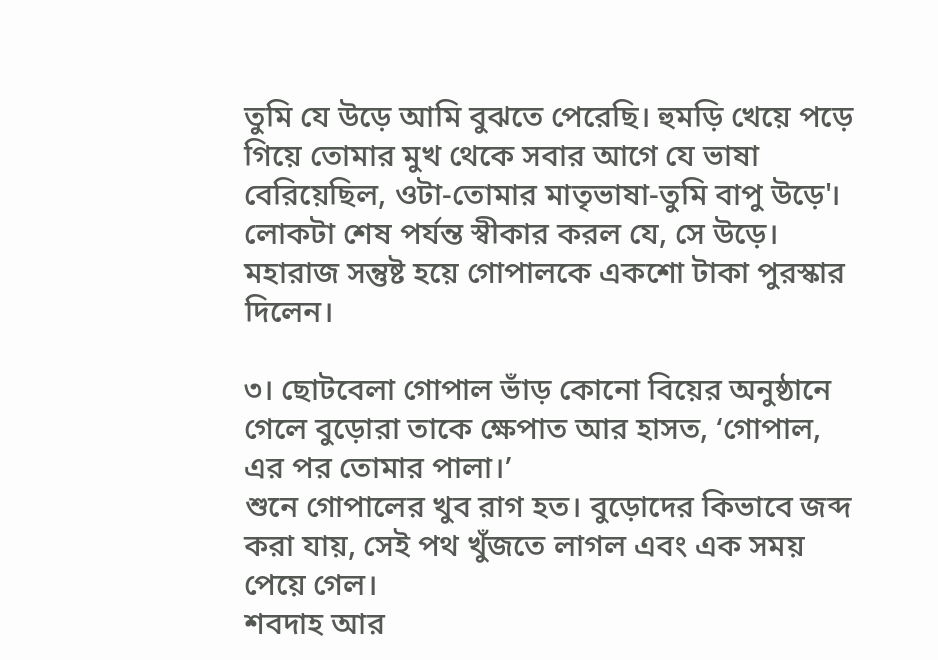তুমি যে উড়ে আমি বুঝতে পেরেছি। হুমড়ি খেয়ে পড়ে গিয়ে তোমার মুখ থেকে সবার আগে যে ভাষা বেরিয়েছিল, ওটা-তোমার মাতৃভাষা-তুমি বাপু উড়ে'।
লোকটা শেষ পর্যন্ত স্বীকার করল যে, সে উড়ে।
মহারাজ সন্তুষ্ট হয়ে গোপালকে একশো টাকা পুরস্কার দিলেন।

৩। ছোটবেলা গোপাল ভাঁড় কোনো বিয়ের অনুষ্ঠানে গেলে বুড়োরা তাকে ক্ষেপাত আর হাসত, ‘গোপাল, এর পর তোমার পালা।’
শুনে গোপালের খুব রাগ হত। বুড়োদের কিভাবে জব্দ করা যায়, সেই পথ খুঁজতে লাগল এবং এক সময় পেয়ে গেল।
শবদাহ আর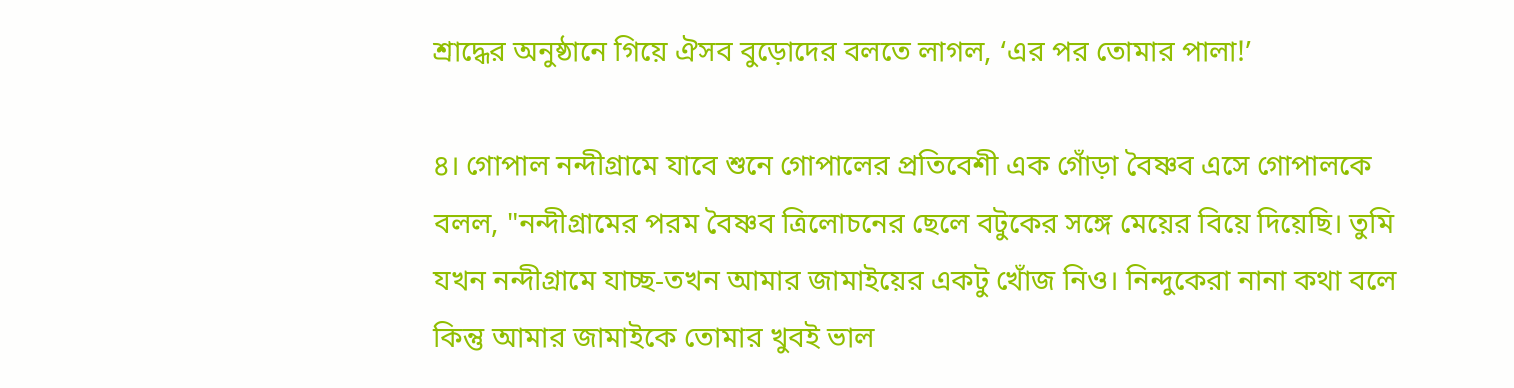শ্রাদ্ধের অনুষ্ঠানে গিয়ে ঐসব বুড়োদের বলতে লাগল, ‘এর পর তোমার পালা!’

৪। গোপাল নন্দীগ্রামে যাবে শুনে গোপালের প্রতিবেশী এক গোঁড়া বৈষ্ণব এসে গোপালকে বলল, "নন্দীগ্রামের পরম বৈষ্ণব ত্রিলোচনের ছেলে বটুকের সঙ্গে মেয়ের বিয়ে দিয়েছি। তুমি যখন নন্দীগ্রামে যাচ্ছ-তখন আমার জামাইয়ের একটু খোঁজ নিও। নিন্দুকেরা নানা কথা বলে কিন্তু আমার জামাইকে তোমার খুবই ভাল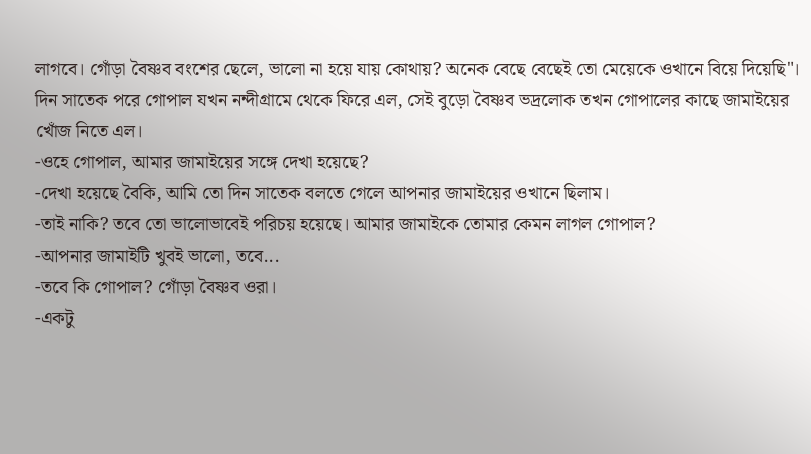লাগবে। গোঁড়া বৈষ্ণব বংশের ছেলে, ভালো না হয়ে যায় কোথায়? অনেক বেছে বেছেই তো মেয়েকে ওখানে বিয়ে দিয়েছি"।
দিন সাতেক পরে গোপাল যখন নন্দীগ্রামে থেকে ফিরে এল, সেই বুড়ো বৈষ্ণব ভদ্রলোক তখন গোপালের কাছে জামাইয়ের খোঁজ নিতে এল।
-ওহে গোপাল, আমার জামাইয়ের সঙ্গে দেখা হয়েছে?
-দেখা হয়েছে বৈকি, আমি তো দিন সাতেক বলতে গেলে আপনার জামাইয়ের ওখানে ছিলাম।
-তাই নাকি? তবে তো ভালোভাবেই পরিচয় হয়েছে। আমার জামাইকে তোমার কেমন লাগল গোপাল?
-আপনার জামাইটি খুবই ভালো, তবে...
-তবে কি গোপাল? গোঁড়া বৈষ্ণব ওরা।
-একটু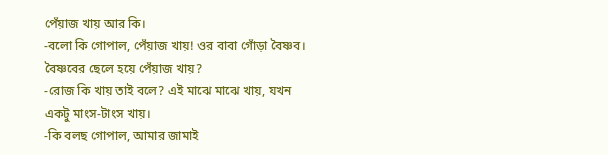পেঁয়াজ খায় আর কি।
-বলো কি গোপাল, পেঁয়াজ খায়! ওর বাবা গোঁড়া বৈষ্ণব। বৈষ্ণবের ছেলে হয়ে পেঁয়াজ খায়?
-রোজ কি খায় তাই বলে? এই মাঝে মাঝে খায়, যখন একটু মাংস-টাংস খায়।
-কি বলছ গোপাল, আমার জামাই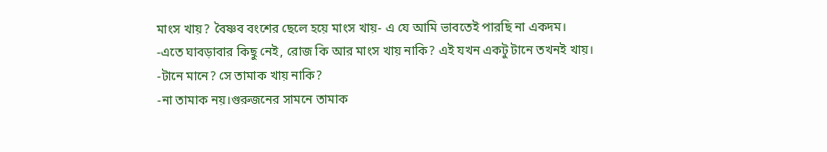মাংস খায়? বৈষ্ণব বংশের ছেলে হয়ে মাংস খায়- এ যে আমি ভাবতেই পারছি না একদম।
-এতে ঘাবড়াবার কিছু নেই, রোজ কি আর মাংস খায় নাকি? এই যখন একটু টানে তখনই খায়।
-টানে মানে? সে তামাক খায় নাকি?
-না তামাক নয়।গুরুজনের সামনে তামাক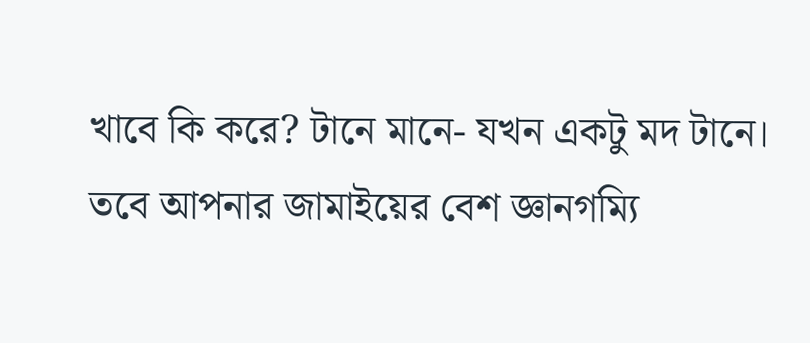খাবে কি করে? টানে মানে- যখন একটু মদ টানে। তবে আপনার জামাইয়ের বেশ জ্ঞানগম্যি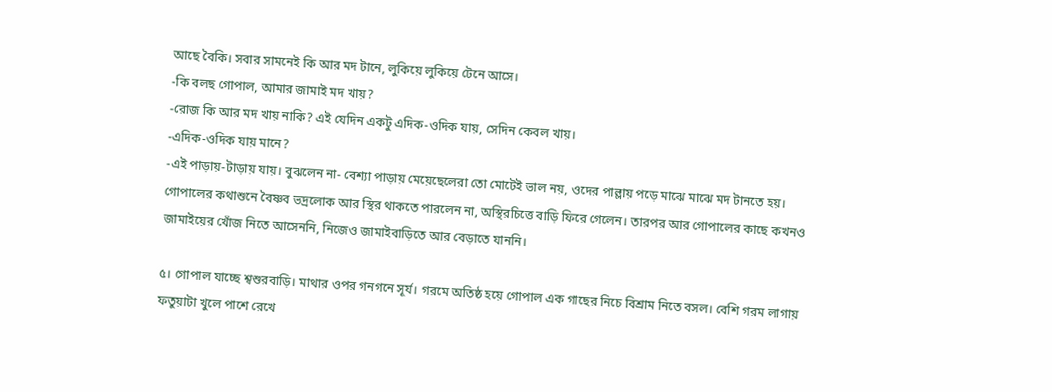আছে বৈকি। সবার সামনেই কি আর মদ টানে, লুকিয়ে লুকিয়ে টেনে আসে।
-কি বলছ গোপাল, আমার জামাই মদ খায়?
-রোজ কি আর মদ খায় নাকি? এই যেদিন একটু এদিক-ওদিক যায়, সেদিন কেবল খায়।
-এদিক-ওদিক যায় মানে?
-এই পাড়ায়-টাড়ায় যায়। বুঝলেন না- বেশ্যা পাড়ায় মেয়েছেলেরা তো মোটেই ভাল নয়, ওদের পাল্লায় পড়ে মাঝে মাঝে মদ টানতে হয়।
গোপালের কথাশুনে বৈষ্ণব ভদ্রলোক আর স্থির থাকতে পারলেন না, অস্থিরচিত্তে বাড়ি ফিরে গেলেন। তারপর আর গোপালের কাছে কখনও জামাইয়ের খোঁজ নিতে আসেননি, নিজেও জামাইবাড়িতে আর বেড়াতে যাননি।

৫। গোপাল যাচ্ছে শ্বশুরবাড়ি। মাথার ওপর গনগনে সূর্য। গরমে অতিষ্ঠ হয়ে গোপাল এক গাছের নিচে বিশ্রাম নিতে বসল। বেশি গরম লাগায় ফতুয়াটা খুলে পাশে রেখে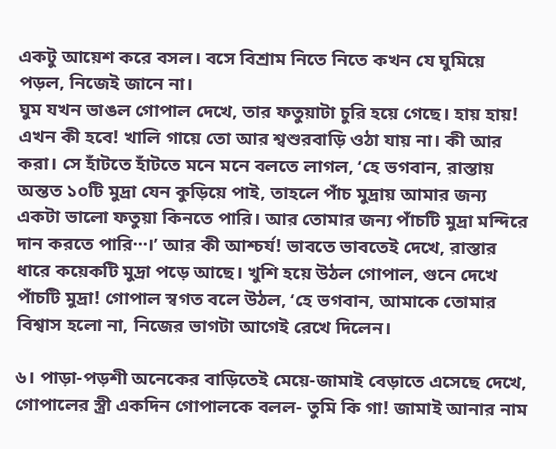একটু আয়েশ করে বসল। বসে বিশ্রাম নিতে নিতে কখন যে ঘুমিয়ে পড়ল, নিজেই জানে না।
ঘুম যখন ভাঙল গোপাল দেখে, তার ফতুয়াটা চুরি হয়ে গেছে। হায় হায়! এখন কী হবে! খালি গায়ে তো আর শ্বশুরবাড়ি ওঠা যায় না। কী আর করা। সে হাঁটতে হাঁটতে মনে মনে বলতে লাগল, ‘হে ভগবান, রাস্তায় অন্তত ১০টি মুদ্রা যেন কুড়িয়ে পাই, তাহলে পাঁচ মুদ্রায় আমার জন্য একটা ভালো ফতুয়া কিনতে পারি। আর তোমার জন্য পাঁচটি মুদ্রা মন্দিরে দান করতে পারি···।’ আর কী আশ্চর্য! ভাবতে ভাবতেই দেখে, রাস্তার ধারে কয়েকটি মুদ্রা পড়ে আছে। খুশি হয়ে উঠল গোপাল, গুনে দেখে পাঁচটি মুদ্রা! গোপাল স্বগত বলে উঠল, ‘হে ভগবান, আমাকে তোমার বিশ্বাস হলো না, নিজের ভাগটা আগেই রেখে দিলেন।

৬। পাড়া-পড়শী অনেকের বাড়িতেই মেয়ে-জামাই বেড়াতে এসেছে দেখে, গোপালের স্ত্রী একদিন গোপালকে বলল- তুমি কি গা! জামাই আনার নাম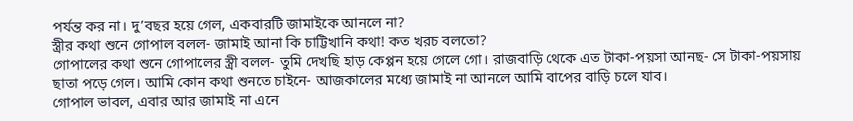পর্যন্ত কর না। দু’বছর হয়ে গেল, একবারটি জামাইকে আনলে না?
স্ত্রীর কথা শুনে গোপাল বলল- জামাই আনা কি চাট্টিখানি কথা! কত খরচ বলতো?
গোপালের কথা শুনে গোপালের স্ত্রী বলল- তুমি দেখছি হাড় কেপ্পন হয়ে গেলে গো। রাজবাড়ি থেকে এত টাকা-পয়সা আনছ- সে টাকা-পয়সায় ছাতা পড়ে গেল। আমি কোন কথা শুনতে চাইনে- আজকালের মধ্যে জামাই না আনলে আমি বাপের বাড়ি চলে যাব।
গোপাল ভাবল, এবার আর জামাই না এনে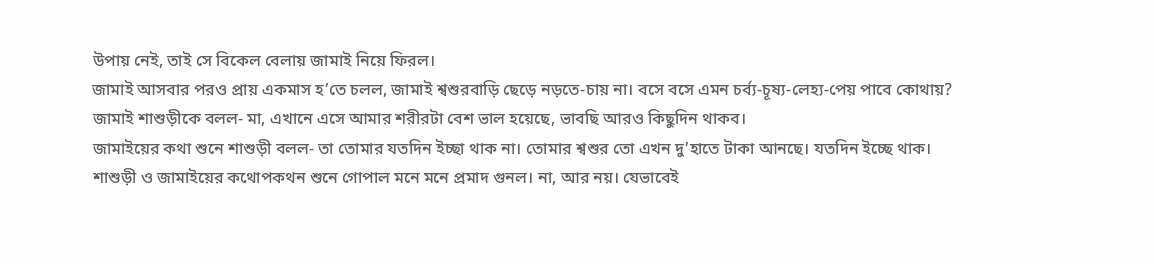উপায় নেই, তাই সে বিকেল বেলায় জামাই নিয়ে ফিরল।
জামাই আসবার পরও প্রায় একমাস হ’তে চলল, জামাই শ্বশুরবাড়ি ছেড়ে নড়তে-চায় না। বসে বসে এমন চর্ব্য-চূষ্য-লেহ্য-পেয় পাবে কোথায়?
জামাই শাশুড়ীকে বলল- মা, এখানে এসে আমার শরীরটা বেশ ভাল হয়েছে, ভাবছি আরও কিছুদিন থাকব।
জামাইয়ের কথা শুনে শাশুড়ী বলল- তা তোমার যতদিন ইচ্ছা থাক না। তোমার শ্বশুর তো এখন দু’হাতে টাকা আনছে। যতদিন ইচ্ছে থাক।
শাশুড়ী ও জামাইয়ের কথোপকথন শুনে গোপাল মনে মনে প্রমাদ গুনল। না, আর নয়। যেভাবেই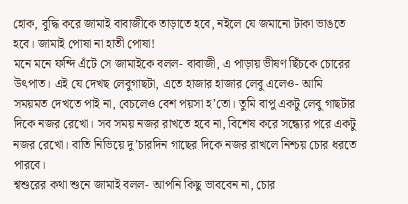হোক, বুদ্ধি করে জামাই বাবাজীকে তাড়াতে হবে, নইলে যে জমানো টাকা ভাঙতে হবে। জামাই পোষা না হাতী পোষা!
মনে মনে ফন্দি এঁটে সে জামাইকে বলল- বাবাজী, এ পাড়ায় ভীষণ ছিঁচকে চোরের উৎপাত। এই যে দেখছ লেবুগাছটা, এতে হাজার হাজার লেবু এলেও- আমি সময়মত দেখতে পাই না, বেচলেও বেশ পয়সা হ’তো। তুমি বাপু একটু লেবু গাছটার দিকে নজর রেখো। সব সময় নজর রাখতে হবে না, বিশেষ করে সন্ধ্যের পরে একটু নজর রেখো। বাতি নিভিয়ে দু’চারদিন গাছের দিকে নজর রাখলে নিশ্চয় চোর ধরতে পারবে।
শ্বশুরের কথা শুনে জামাই বলল- আপনি কিছু ভাববেন না, চোর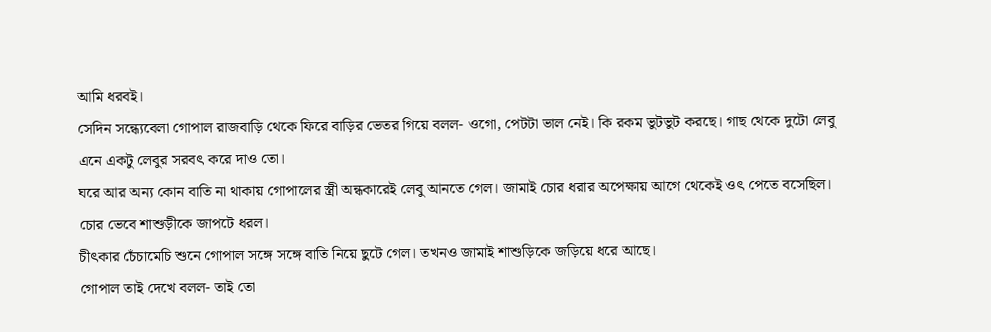আমি ধরবই।
সেদিন সন্ধ্যেবেলা গোপাল রাজবাড়ি থেকে ফিরে বাড়ির ভেতর গিয়ে বলল- ওগো, পেটটা ভাল নেই। কি রকম ভুটভুট করছে। গাছ থেকে দুটো লেবু এনে একটু লেবুর সরবৎ করে দাও তো।
ঘরে আর অন্য কোন বাতি না থাকায় গোপালের স্ত্রী অন্ধকারেই লেবু আনতে গেল। জামাই চোর ধরার অপেক্ষায় আগে থেকেই ওৎ পেতে বসেছিল। চোর ভেবে শাশুড়ীকে জাপটে ধরল।
চীৎকার চেঁচামেচি শুনে গোপাল সঙ্গে সঙ্গে বাতি নিয়ে ছুটে গেল। তখনও জামাই শাশুড়িকে জড়িয়ে ধরে আছে।
গোপাল তাই দেখে বলল- তাই তো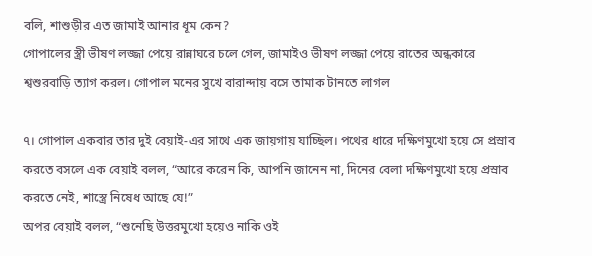বলি, শাশুড়ীর এত জামাই আনার ধূম কেন?
গোপালের স্ত্রী ভীষণ লজ্জা পেয়ে রান্নাঘরে চলে গেল, জামাইও ভীষণ লজ্জা পেয়ে রাতের অন্ধকারে শ্বশুরবাড়ি ত্যাগ করল। গোপাল মনের সুখে বারান্দায় বসে তামাক টানতে লাগল

৭। গোপাল একবার তার দুই বেয়াই-এর সাথে এক জায়গায় যাচ্ছিল। পথের ধারে দক্ষিণমুখো হয়ে সে প্রস্রাব করতে বসলে এক বেয়াই বলল, “আরে করেন কি, আপনি জানেন না, দিনের বেলা দক্ষিণমুখো হয়ে প্রস্রাব করতে নেই, শাস্ত্রে নিষেধ আছে যে!”
অপর বেয়াই বলল, “শুনেছি উত্তরমুখো হয়েও নাকি ওই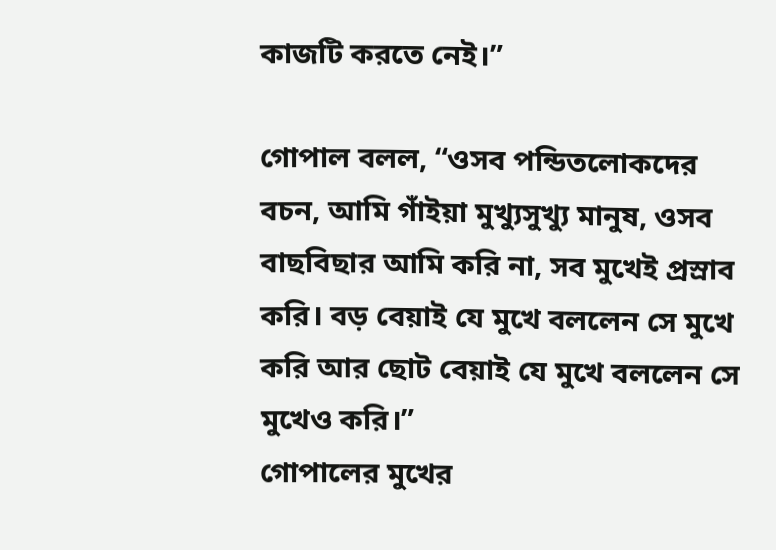কাজটি করতে নেই।”

গোপাল বলল, “ওসব পন্ডিতলোকদের বচন, আমি গাঁইয়া মুখ্যুসুখ্যু মানুষ, ওসব বাছবিছার আমি করি না, সব মুখেই প্রস্রাব করি। বড় বেয়াই যে মুখে বললেন সে মুখে করি আর ছোট বেয়াই যে মুখে বললেন সে মুখেও করি।”
গোপালের মুখের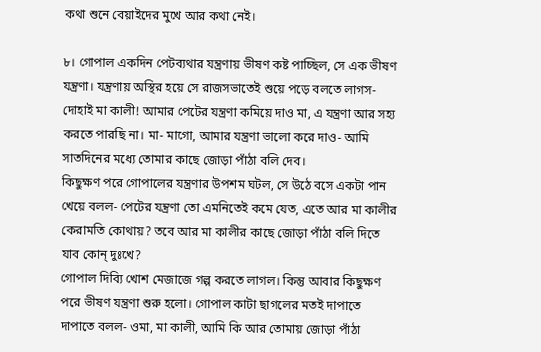কথা শুনে বেয়াইদের মুখে আর কথা নেই।

৮। গোপাল একদিন পেটব্যথার যন্ত্রণায় ভীষণ কষ্ট পাচ্ছিল, সে এক ভীষণ যন্ত্রণা। যন্ত্রণায় অস্থির হয়ে সে রাজসভাতেই শুয়ে পড়ে বলতে লাগস- দোহাই মা কালী! আমার পেটের যন্ত্রণা কমিয়ে দাও মা, এ যন্ত্রণা আর সহ্য করতে পারছি না। মা- মাগো, আমার যন্ত্রণা ভালো করে দাও- আমি সাতদিনের মধ্যে তোমার কাছে জোড়া পাঁঠা বলি দেব।
কিছুক্ষণ পরে গোপালের যন্ত্রণার উপশম ঘটল, সে উঠে বসে একটা পান খেয়ে বলল- পেটের যন্ত্রণা তো এমনিতেই কমে যেত, এতে আর মা কালীর কেরামতি কোথায়? তবে আর মা কালীর কাছে জোড়া পাঁঠা বলি দিতে যাব কোন্ দুঃখে?
গোপাল দিব্যি খোশ মেজাজে গল্প করতে লাগল। কিন্তু আবার কিছুক্ষণ পরে ভীষণ যন্ত্রণা শুরু হলো। গোপাল কাটা ছাগলের মতই দাপাতে দাপাতে বলল- ওমা, মা কালী, আমি কি আর তোমায় জোড়া পাঁঠা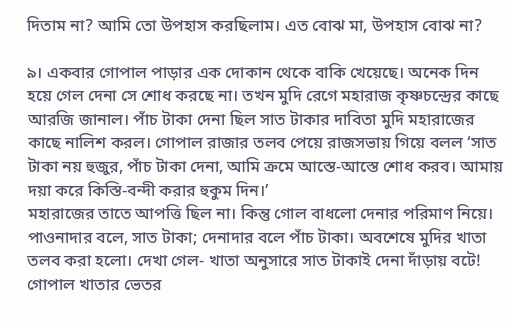দিতাম না? আমি তো উপহাস করছিলাম। এত বোঝ মা, উপহাস বোঝ না?

৯। একবার গোপাল পাড়ার এক দোকান থেকে বাকি খেয়েছে। অনেক দিন হয়ে গেল দেনা সে শোধ করছে না। তখন মুদি রেগে মহারাজ কৃষ্ণচন্দ্রের কাছে আরজি জানাল। পাঁচ টাকা দেনা ছিল সাত টাকার দাবিতা মুদি মহারাজের কাছে নালিশ করল। গোপাল রাজার তলব পেয়ে রাজসভায় গিয়ে বলল ‘সাত টাকা নয় হুজুর, পাঁচ টাকা দেনা, আমি ক্রমে আস্তে-আস্তে শোধ করব। আমায় দয়া করে কিস্তি-বন্দী করার হুকুম দিন।’
মহারাজের তাতে আপত্তি ছিল না। কিন্তু গোল বাধলো দেনার পরিমাণ নিয়ে। পাওনাদার বলে, সাত টাকা; দেনাদার বলে পাঁচ টাকা। অবশেষে মুদির খাতা তলব করা হলো। দেখা গেল- খাতা অনুসারে সাত টাকাই দেনা দাঁড়ায় বটে! গোপাল খাতার ভেতর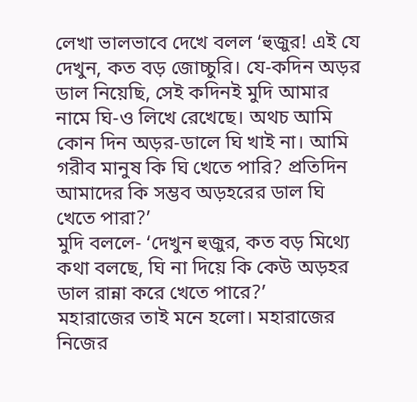লেখা ভালভাবে দেখে বলল ‘হুজুর! এই যে দেখুন, কত বড় জোচ্চুরি। যে-কদিন অড়র ডাল নিয়েছি, সেই কদিনই মুদি আমার নামে ঘি-ও লিখে রেখেছে। অথচ আমি কোন দিন অড়র-ডালে ঘি খাই না। আমি গরীব মানুষ কি ঘি খেতে পারি? প্রতিদিন আমাদের কি সম্ভব অড়হরের ডাল ঘি খেতে পারা?’
মুদি বললে- ‘দেখুন হুজুর, কত বড় মিথ্যে কথা বলছে, ঘি না দিয়ে কি কেউ অড়হর ডাল রান্না করে খেতে পারে?’
মহারাজের তাই মনে হলো। মহারাজের নিজের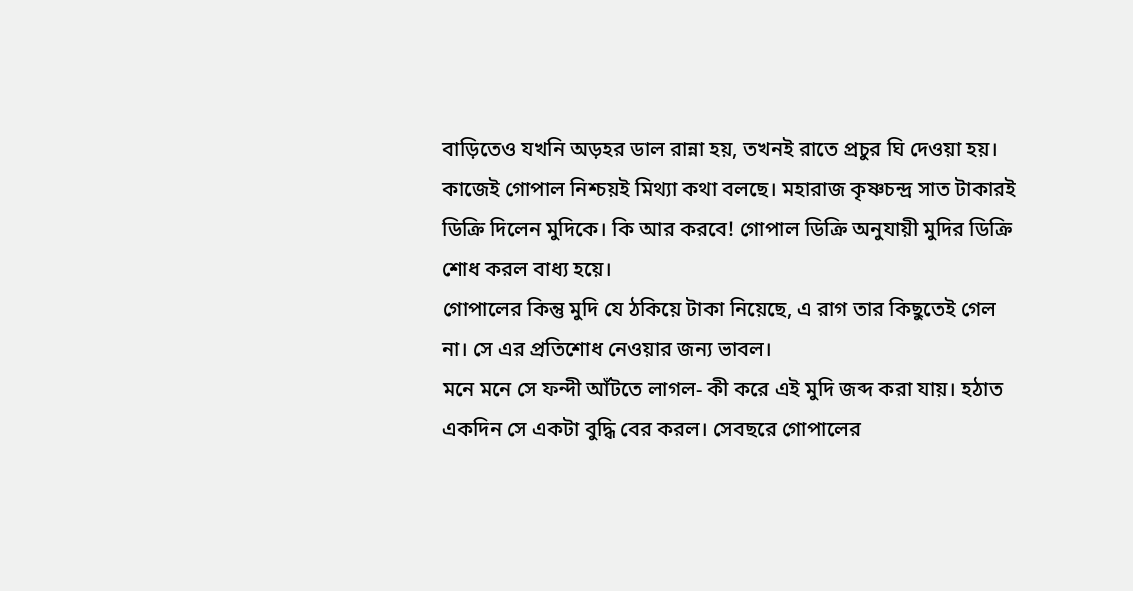বাড়িতেও যখনি অড়হর ডাল রান্না হয়, তখনই রাতে প্রচুর ঘি দেওয়া হয়। কাজেই গোপাল নিশ্চয়ই মিথ্যা কথা বলছে। মহারাজ কৃষ্ণচন্দ্র সাত টাকারই ডিক্রি দিলেন মুদিকে। কি আর করবে! গোপাল ডিক্রি অনুযায়ী মুদির ডিক্রি শোধ করল বাধ্য হয়ে।
গোপালের কিন্তু মুদি যে ঠকিয়ে টাকা নিয়েছে, এ রাগ তার কিছুতেই গেল না। সে এর প্রতিশোধ নেওয়ার জন্য ভাবল।
মনে মনে সে ফন্দী আঁটতে লাগল- কী করে এই মুদি জব্দ করা যায়। হঠাত একদিন সে একটা বুদ্ধি বের করল। সেবছরে গোপালের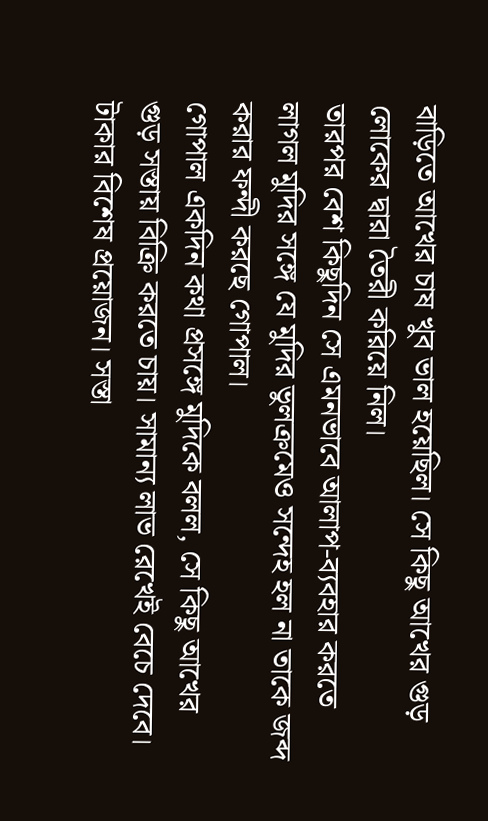বাড়িতে আখের চাষ খুব ভাল হয়েছিল। সে কিছু আখের গুড় লোকের দ্বারা তৈরী করিয়ে নিল।
তারপর বেশ কিছুদিন সে এমনভাবে আলাপ-ব্যবহার করতে লাগল মুদির সঙ্গে যে মুদির ভুলক্রমেও সন্দেহ হল না তাকে জব্দ করার ফন্দী করছে গোপাল।
গোপাল একদিন কথা প্রসঙ্গে মুদিকে বলল, সে কিছু আখের গুড় সস্তায় বিক্রি করতে চায়। সামান্য লাভ রেখেই বেচে দেবে। টাকার বিশেষ প্রয়োজন। সস্তা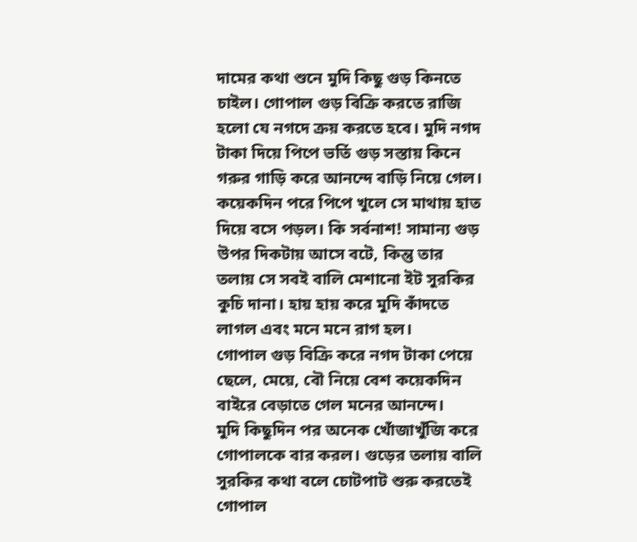দামের কথা শুনে মুদি কিছু গুড় কিনতে চাইল। গোপাল গুড় বিক্রি করতে রাজি হলো যে নগদে ক্রয় করতে হবে। মুদি নগদ টাকা দিয়ে পিপে ভর্তি গুড় সস্তায় কিনে গরুর গাড়ি করে আনন্দে বাড়ি নিয়ে গেল।
কয়েকদিন পরে পিপে খুলে সে মাথায় হাত দিয়ে বসে পড়ল। কি সর্বনাশ! সামান্য গুড় উপর দিকটায় আসে বটে, কিন্তু তার তলায় সে সবই বালি মেশানো ইট সুরকির কুচি দানা। হায় হায় করে মুদি কাঁদতে লাগল এবং মনে মনে রাগ হল।
গোপাল গুড় বিক্রি করে নগদ টাকা পেয়ে ছেলে, মেয়ে, বৌ নিয়ে বেশ কয়েকদিন বাইরে বেড়াতে গেল মনের আনন্দে।
মুদি কিছুদিন পর অনেক খোঁজাখুঁজি করে গোপালকে বার করল। গুড়ের তলায় বালি সুরকির কথা বলে চোটপাট শুরু করতেই গোপাল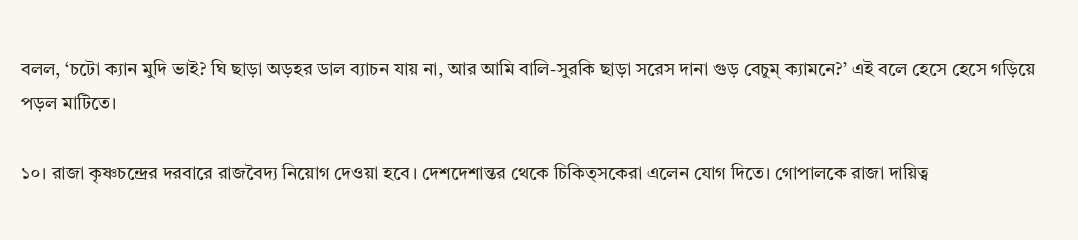বলল, ‘চটো ক্যান মুদি ভাই? ঘি ছাড়া অড়হর ডাল ব্যাচন যায় না, আর আমি বালি-সুরকি ছাড়া সরেস দানা গুড় বেচুম্‌ ক্যামনে?’ এই বলে হেসে হেসে গড়িয়ে পড়ল মাটিতে।

১০। রাজা কৃষ্ণচন্দ্রের দরবারে রাজবৈদ্য নিয়োগ দেওয়া হবে। দেশদেশান্তর থেকে চিকিত্সকেরা এলেন যোগ দিতে। গোপালকে রাজা দায়িত্ব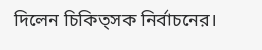দিলেন চিকিত্সক নির্বাচনের।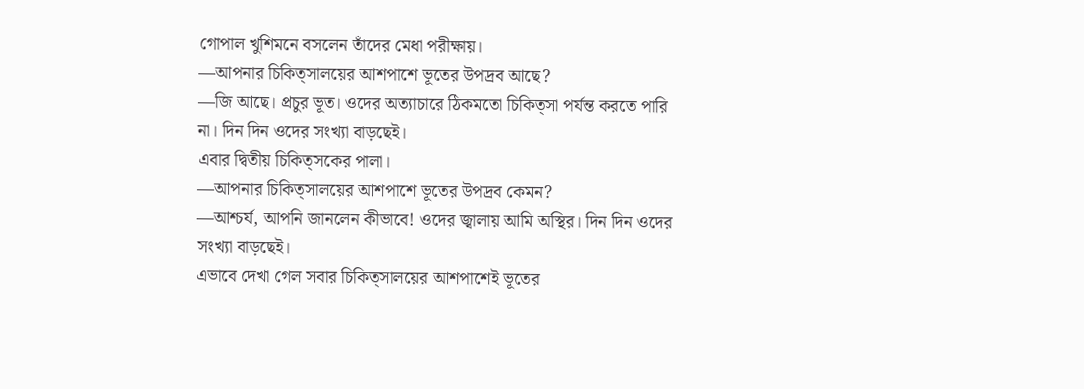গোপাল খুশিমনে বসলেন তাঁদের মেধা পরীক্ষায়।
—আপনার চিকিত্সালয়ের আশপাশে ভূতের উপদ্রব আছে?
—জি আছে। প্রচুর ভূত। ওদের অত্যাচারে ঠিকমতো চিকিত্সা পর্যন্ত করতে পারি না। দিন দিন ওদের সংখ্যা বাড়ছেই।
এবার দ্বিতীয় চিকিত্সকের পালা।
—আপনার চিকিত্সালয়ের আশপাশে ভূতের উপদ্রব কেমন?
—আশ্চর্য, আপনি জানলেন কীভাবে! ওদের জ্বালায় আমি অস্থির। দিন দিন ওদের সংখ্যা বাড়ছেই।
এভাবে দেখা গেল সবার চিকিত্সালয়ের আশপাশেই ভূতের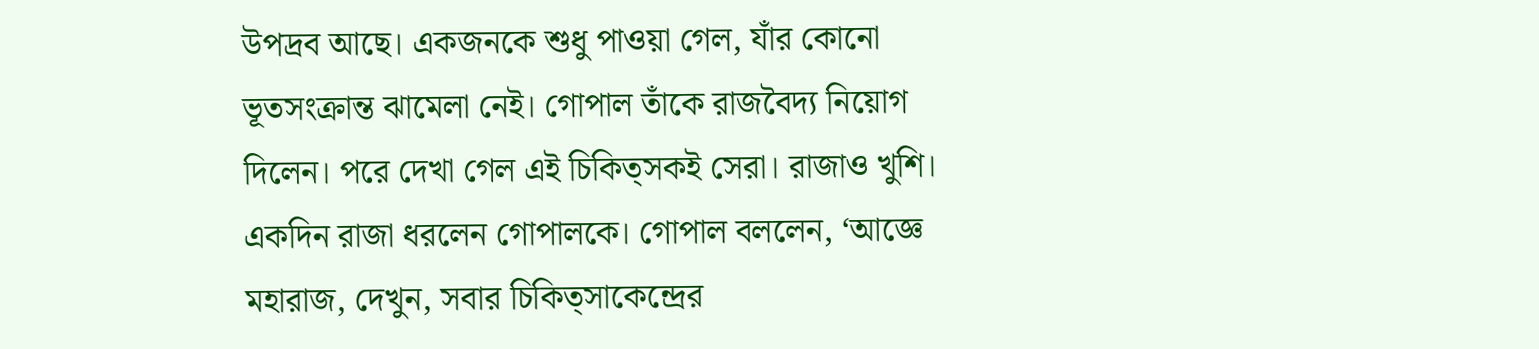উপদ্রব আছে। একজনকে শুধু পাওয়া গেল, যাঁর কোনো ভূতসংক্রান্ত ঝামেলা নেই। গোপাল তাঁকে রাজবৈদ্য নিয়োগ দিলেন। পরে দেখা গেল এই চিকিত্সকই সেরা। রাজাও খুশি। একদিন রাজা ধরলেন গোপালকে। গোপাল বললেন, ‘আজ্ঞে মহারাজ, দেখুন, সবার চিকিত্সাকেন্দ্রের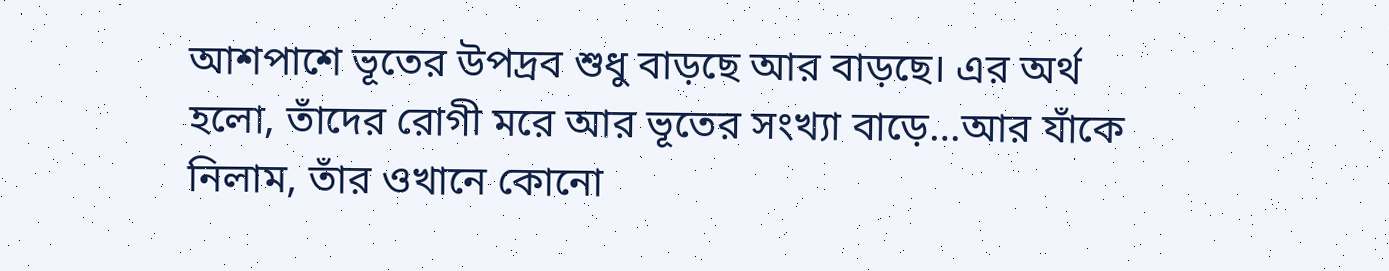আশপাশে ভূতের উপদ্রব শুধু বাড়ছে আর বাড়ছে। এর অর্থ হলো, তাঁদের রোগী মরে আর ভূতের সংখ্যা বাড়ে…আর যাঁকে নিলাম, তাঁর ওখানে কোনো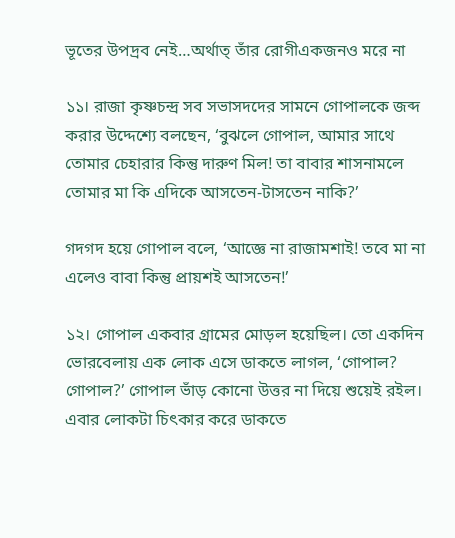ভূতের উপদ্রব নেই…অর্থাত্ তাঁর রোগীএকজনও মরে না

১১। রাজা কৃষ্ণচন্দ্র সব সভাসদদের সামনে গোপালকে জব্দ করার উদ্দেশ্যে বলছেন, ‘বুঝলে গোপাল, আমার সাথে তোমার চেহারার কিন্তু দারুণ মিল! তা বাবার শাসনামলে তোমার মা কি এদিকে আসতেন-টাসতেন নাকি?’

গদগদ হয়ে গোপাল বলে, ‘আজ্ঞে না রাজামশাই! তবে মা না এলেও বাবা কিন্তু প্রায়শই আসতেন!’

১২। গোপাল একবার গ্রামের মোড়ল হয়েছিল। তো একদিন ভোরবেলায় এক লোক এসে ডাকতে লাগল, ‘গোপাল? গোপাল?’ গোপাল ভাঁড় কোনো উত্তর না দিয়ে শুয়েই রইল। এবার লোকটা চিৎকার করে ডাকতে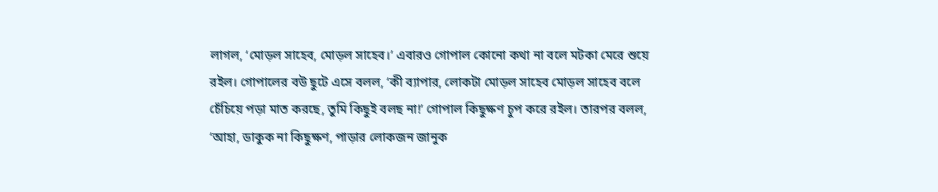লাগল, ‘মোড়ল সাহেব, মোড়ল সাহেব।’ এবারও গোপাল কোনো কথা না বলে মটকা মেরে শুয়ে রইল। গোপালের বউ ছুটে এসে বলল, ‘কী ব্যাপার, লোকটা মোড়ল সাহেব মোড়ল সাহেব বলে চেঁচিয়ে পড়া মাত করছে, তুমি কিছুই বলছ না!’ গোপাল কিছুক্ষণ চুপ করে রইল। তারপর বলল, ‘আহা, ডাকুক না কিছুক্ষণ, পাড়ার লোকজন জানুক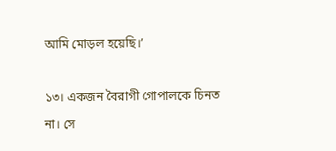আমি মোড়ল হয়েছি।’

১৩। একজন বৈরাগী গোপালকে চিনত না। সে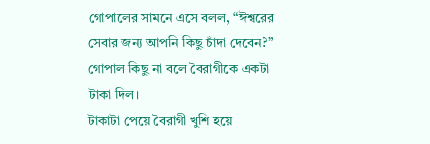গোপালের সামনে এসে বলল, “ঈশ্বরের সেবার জন্য আপনি কিছু চাঁদা দেবেন?”
গোপাল কিছু না বলে বৈরাগীকে একটা টাকা দিল।
টাকাটা পেয়ে বৈরাগী খুশি হয়ে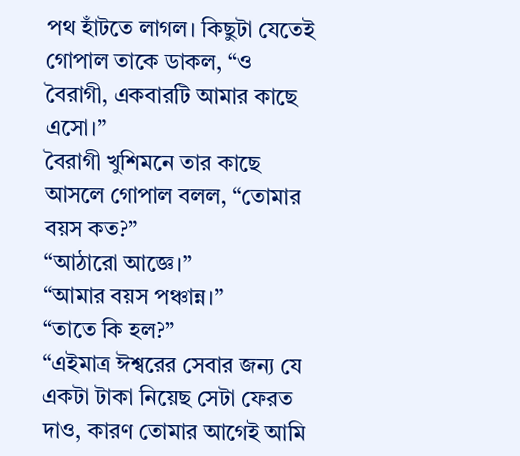পথ হাঁটতে লাগল। কিছুটা যেতেই গোপাল তাকে ডাকল, “ও বৈরাগী, একবারটি আমার কাছে এসো।”
বৈরাগী খুশিমনে তার কাছে আসলে গোপাল বলল, “তোমার বয়স কত?”
“আঠারো আজ্ঞে।”
“আমার বয়স পঞ্চান্ন।”
“তাতে কি হল?”
“এইমাত্র ঈশ্বরের সেবার জন্য যে একটা টাকা নিয়েছ সেটা ফেরত দাও, কারণ তোমার আগেই আমি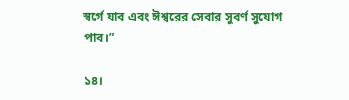স্বর্গে যাব এবং ঈশ্বরের সেবার সুবর্ণ সুযোগ পাব।”

১৪।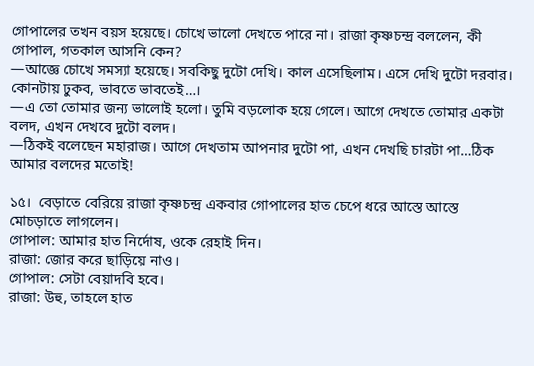গোপালের তখন বয়স হয়েছে। চোখে ভালো দেখতে পারে না। রাজা কৃষ্ণচন্দ্র বললেন, কী গোপাল, গতকাল আসনি কেন?
—আজ্ঞে চোখে সমস্যা হয়েছে। সবকিছু দুটো দেখি। কাল এসেছিলাম। এসে দেখি দুটো দরবার। কোনটায় ঢুকব, ভাবতে ভাবতেই…।
—এ তো তোমার জন্য ভালোই হলো। তুমি বড়লোক হয়ে গেলে। আগে দেখতে তোমার একটা বলদ, এখন দেখবে দুটো বলদ।
—ঠিকই বলেছেন মহারাজ। আগে দেখতাম আপনার দুটো পা, এখন দেখছি চারটা পা…ঠিক আমার বলদের মতোই!

১৫।  বেড়াতে বেরিয়ে রাজা কৃষ্ণচন্দ্র একবার গোপালের হাত চেপে ধরে আস্তে আস্তে মোচড়াতে লাগলেন।
গোপাল: আমার হাত নির্দোষ, ওকে রেহাই দিন।
রাজা: জোর করে ছাড়িয়ে নাও।
গোপাল: সেটা বেয়াদবি হবে।
রাজা: উহু, তাহলে হাত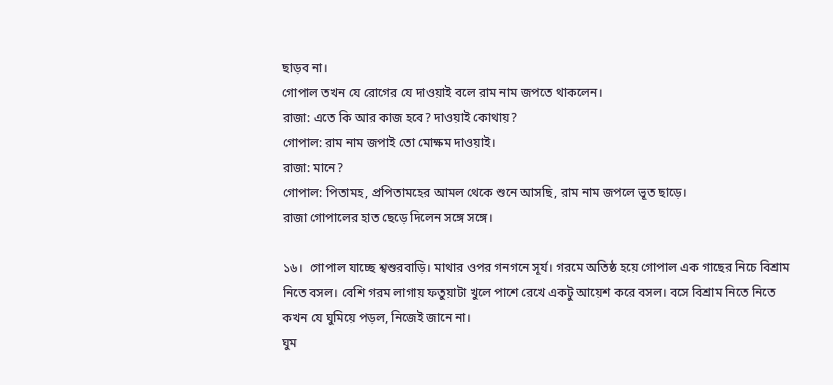ছাড়ব না।
গোপাল তখন যে রোগের যে দাওয়াই বলে রাম নাম জপতে থাকলেন।
রাজা: এতে কি আর কাজ হবে? দাওয়াই কোথায়?
গোপাল: রাম নাম জপাই তো মোক্ষম দাওয়াই।
রাজা: মানে?
গোপাল: পিতামহ, প্রপিতামহের আমল থেকে শুনে আসছি, রাম নাম জপলে ভূত ছাড়ে।
রাজা গোপালের হাত ছেড়ে দিলেন সঙ্গে সঙ্গে।

১৬।  গোপাল যাচ্ছে শ্বশুরবাড়ি। মাথার ওপর গনগনে সূর্য। গরমে অতিষ্ঠ হয়ে গোপাল এক গাছের নিচে বিশ্রাম নিতে বসল। বেশি গরম লাগায় ফতুয়াটা খুলে পাশে রেখে একটু আয়েশ করে বসল। বসে বিশ্রাম নিতে নিতে কখন যে ঘুমিয়ে পড়ল, নিজেই জানে না।
ঘুম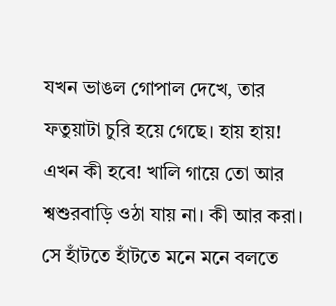যখন ভাঙল গোপাল দেখে, তার ফতুয়াটা চুরি হয়ে গেছে। হায় হায়! এখন কী হবে! খালি গায়ে তো আর শ্বশুরবাড়ি ওঠা যায় না। কী আর করা। সে হাঁটতে হাঁটতে মনে মনে বলতে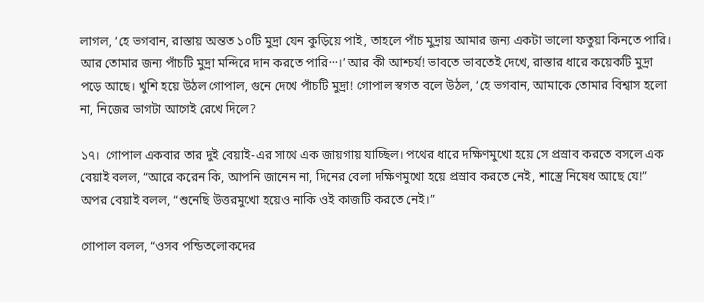লাগল, ‘হে ভগবান, রাস্তায় অন্তত ১০টি মুদ্রা যেন কুড়িয়ে পাই, তাহলে পাঁচ মুদ্রায় আমার জন্য একটা ভালো ফতুয়া কিনতে পারি। আর তোমার জন্য পাঁচটি মুদ্রা মন্দিরে দান করতে পারি···।’ আর কী আশ্চর্য! ভাবতে ভাবতেই দেখে, রাস্তার ধারে কয়েকটি মুদ্রা পড়ে আছে। খুশি হয়ে উঠল গোপাল, গুনে দেখে পাঁচটি মুদ্রা! গোপাল স্বগত বলে উঠল, ‘হে ভগবান, আমাকে তোমার বিশ্বাস হলো না, নিজের ভাগটা আগেই রেখে দিলে?

১৭।  গোপাল একবার তার দুই বেয়াই-এর সাথে এক জায়গায় যাচ্ছিল। পথের ধারে দক্ষিণমুখো হয়ে সে প্রস্রাব করতে বসলে এক বেয়াই বলল, “আরে করেন কি, আপনি জানেন না, দিনের বেলা দক্ষিণমুখো হয়ে প্রস্রাব করতে নেই, শাস্ত্রে নিষেধ আছে যে!”
অপর বেয়াই বলল, “শুনেছি উত্তরমুখো হয়েও নাকি ওই কাজটি করতে নেই।”

গোপাল বলল, “ওসব পন্ডিতলোকদের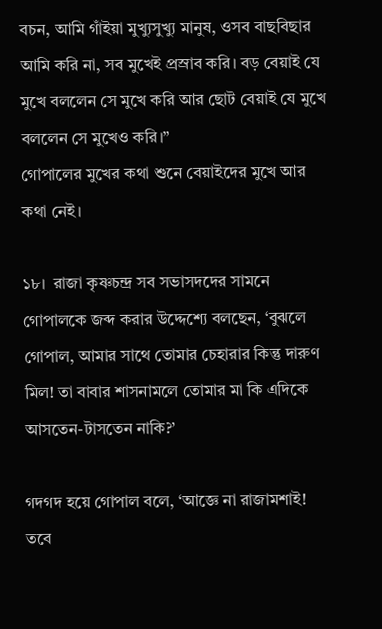বচন, আমি গাঁইয়া মুখ্যুসুখ্যু মানুষ, ওসব বাছবিছার আমি করি না, সব মুখেই প্রস্রাব করি। বড় বেয়াই যে মুখে বললেন সে মুখে করি আর ছোট বেয়াই যে মুখে বললেন সে মুখেও করি।”
গোপালের মুখের কথা শুনে বেয়াইদের মুখে আর কথা নেই।

১৮।  রাজা কৃষ্ণচন্দ্র সব সভাসদদের সামনে গোপালকে জব্দ করার উদ্দেশ্যে বলছেন, ‘বুঝলে গোপাল, আমার সাথে তোমার চেহারার কিন্তু দারুণ মিল! তা বাবার শাসনামলে তোমার মা কি এদিকে আসতেন-টাসতেন নাকি?’

গদগদ হয়ে গোপাল বলে, ‘আজ্ঞে না রাজামশাই! তবে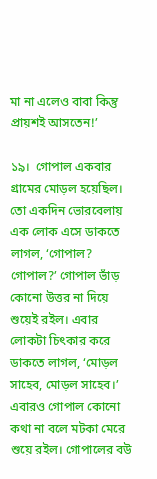মা না এলেও বাবা কিন্তু প্রায়শই আসতেন!’

১৯।  গোপাল একবার গ্রামের মোড়ল হয়েছিল। তো একদিন ভোরবেলায় এক লোক এসে ডাকতে লাগল, ‘গোপাল? গোপাল?’ গোপাল ভাঁড় কোনো উত্তর না দিয়ে শুয়েই রইল। এবার লোকটা চিৎকার করে ডাকতে লাগল, ‘মোড়ল সাহেব, মোড়ল সাহেব।’ এবারও গোপাল কোনো কথা না বলে মটকা মেরে শুয়ে রইল। গোপালের বউ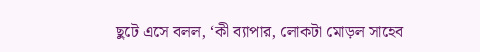ছুটে এসে বলল, ‘কী ব্যাপার, লোকটা মোড়ল সাহেব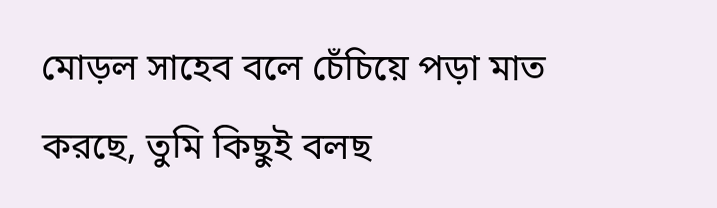মোড়ল সাহেব বলে চেঁচিয়ে পড়া মাত করছে, তুমি কিছুই বলছ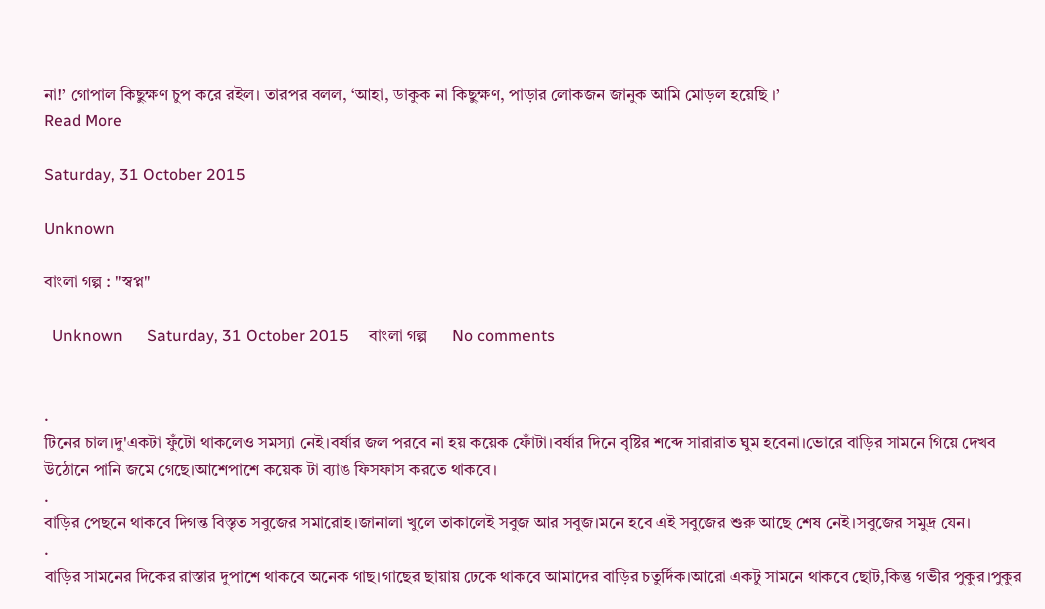না!’ গোপাল কিছুক্ষণ চুপ করে রইল। তারপর বলল, ‘আহা, ডাকুক না কিছুক্ষণ, পাড়ার লোকজন জানুক আমি মোড়ল হয়েছি ।’
Read More

Saturday, 31 October 2015

Unknown

বাংলা গল্প : "স্বপ্ন"

  Unknown      Saturday, 31 October 2015     বাংলা গল্প      No comments


.
টিনের চাল।দু'একটা ফুঁটো থাকলেও সমস্যা নেই।বর্ষার জল পরবে না হয় কয়েক ফোঁটা।বর্ষার দিনে বৃষ্টির শব্দে সারারাত ঘুম হবেনা।ভোরে বাড়ির সামনে গিয়ে দেখব উঠোনে পানি জমে গেছে।আশেপাশে কয়েক টা ব্যাঙ ফিসফাস করতে থাকবে।
.
বাড়ির পেছনে থাকবে দিগন্ত বিস্তৃত সবুজের সমারোহ।জানালা খুলে তাকালেই সবুজ আর সবুজ।মনে হবে এই সবুজের শুরু আছে শেষ নেই।সবুজের সমুদ্র যেন।
.
বাড়ির সামনের দিকের রাস্তার দুপাশে থাকবে অনেক গাছ।গাছের ছায়ায় ঢেকে থাকবে আমাদের বাড়ির চতুর্দিক।আরো একটু সামনে থাকবে ছোট,কিন্তু গভীর পুকুর।পুকুর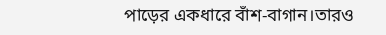পাড়ের একধারে বাঁশ-বাগান।তারও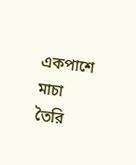একপাশে মাচা তৈরি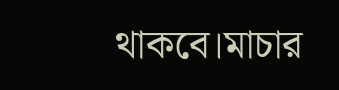থাকবে।মাচার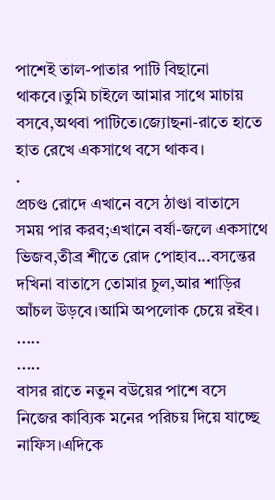পাশেই তাল-পাতার পাটি বিছানো থাকবে।তুমি চাইলে আমার সাথে মাচায় বসবে,অথবা পাটিতে।জ্যোছনা-রাতে হাতে হাত রেখে একসাথে বসে থাকব।
.
প্রচণ্ড রোদে এখানে বসে ঠাণ্ডা বাতাসে সময় পার করব;এখানে বর্ষা-জলে একসাথে ভিজব,তীব্র শীতে রোদ পোহাব...বসন্তের দখিনা বাতাসে তোমার চুল,আর শাড়ির আঁচল উড়বে।আমি অপলোক চেয়ে রইব।
.....
.....
বাসর রাতে নতুন বউয়ের পাশে বসে নিজের কাব্যিক মনের পরিচয় দিয়ে যাচ্ছে নাফিস।এদিকে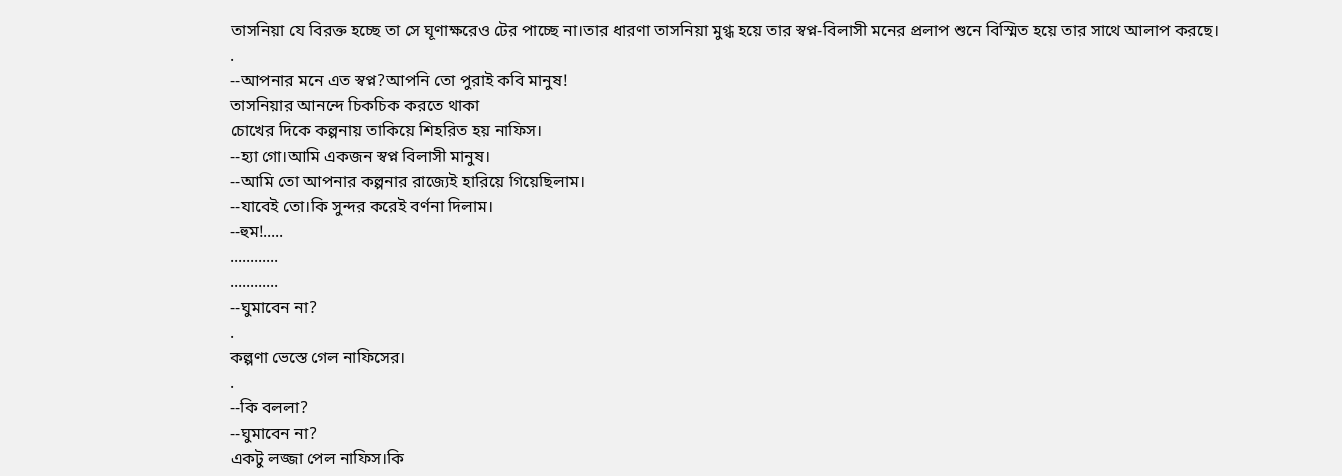তাসনিয়া যে বিরক্ত হচ্ছে তা সে ঘূণাক্ষরেও টের পাচ্ছে না।তার ধারণা তাসনিয়া মুগ্ধ হয়ে তার স্বপ্ন-বিলাসী মনের প্রলাপ শুনে বিস্মিত হয়ে তার সাথে আলাপ করছে।
.
--আপনার মনে এত স্বপ্ন?আপনি তো পুরাই কবি মানুষ!
তাসনিয়ার আনন্দে চিকচিক করতে থাকা
চোখের দিকে কল্পনায় তাকিয়ে শিহরিত হয় নাফিস।
--হ্যা গো।আমি একজন স্বপ্ন বিলাসী মানুষ।
--আমি তো আপনার কল্পনার রাজ্যেই হারিয়ে গিয়েছিলাম।
--যাবেই তো।কি সুন্দর করেই বর্ণনা দিলাম।
--হুম!.....
............
............
--ঘুমাবেন না?
.
কল্পণা ভেস্তে গেল নাফিসের।
.
--কি বললা?
--ঘুমাবেন না?
একটু লজ্জা পেল নাফিস।কি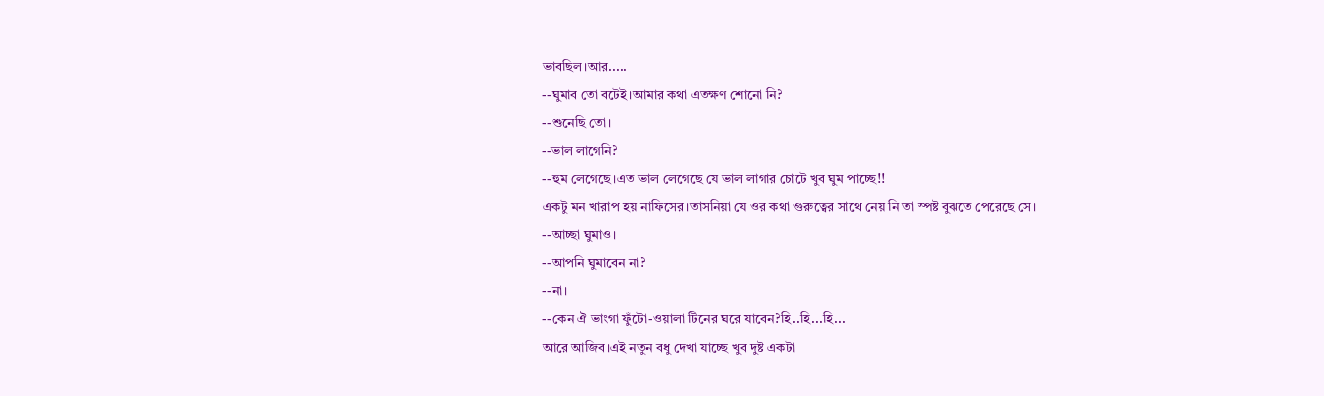ভাবছিল।আর.....
--ঘুমাব তো বটেই।আমার কথা এতক্ষণ শোনো নি?
--শুনেছি তো।
--ভাল লাগেনি?
--হুম লেগেছে।এত ভাল লেগেছে যে ভাল লাগার চোটে খুব ঘুম পাচ্ছে!!
একটু মন খারাপ হয় নাফিসের।তাসনিয়া যে ওর কথা গুরুত্বের সাথে নেয় নি তা স্পষ্ট বুঝতে পেরেছে সে।
--আচ্ছা ঘুমাও।
--আপনি ঘুমাবেন না?
--না।
--কেন ঐ ভাংগা ফুঁটো-ওয়ালা টিনের ঘরে যাবেন?হি..হি...হি...
আরে আজিব।এই নতুন বধু দেখা যাচ্ছে খুব দুষ্ট একটা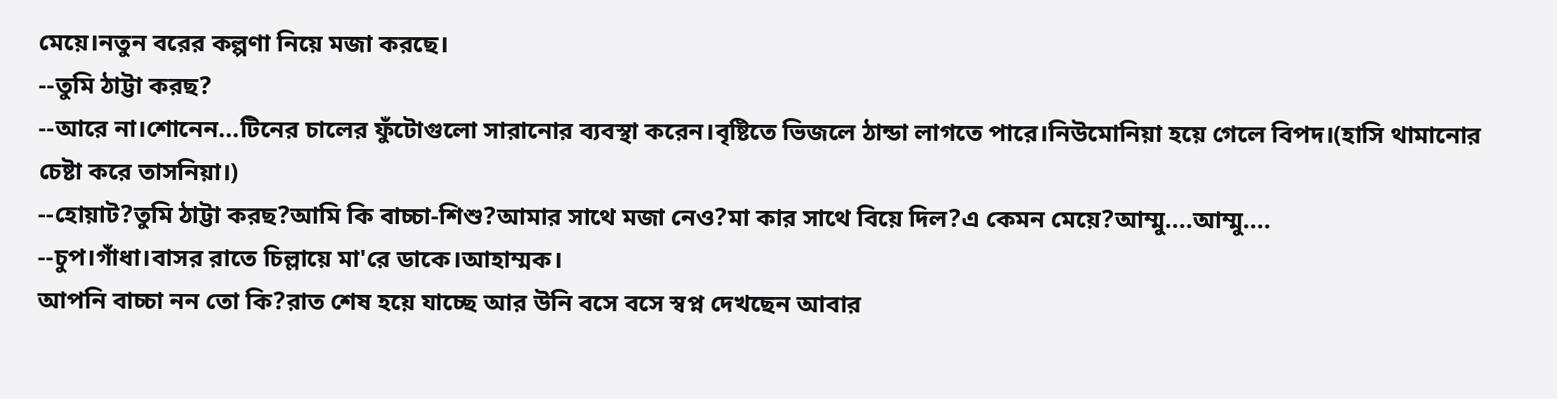মেয়ে।নতুন বরের কল্পণা নিয়ে মজা করছে।
--তুমি ঠাট্টা করছ?
--আরে না।শোনেন...টিনের চালের ফুঁটোগুলো সারানোর ব্যবস্থা করেন।বৃষ্টিতে ভিজলে ঠান্ডা লাগতে পারে।নিউমোনিয়া হয়ে গেলে বিপদ।(হাসি থামানোর চেষ্টা করে তাসনিয়া।)
--হোয়াট?তুমি ঠাট্টা করছ?আমি কি বাচ্চা-শিশু?আমার সাথে মজা নেও?মা কার সাথে বিয়ে দিল?এ কেমন মেয়ে?আম্মু....আম্মু....
--চুপ।গাঁধা।বাসর রাতে চিল্লায়ে মা'রে ডাকে।আহাম্মক।
আপনি বাচ্চা নন তো কি?রাত শেষ হয়ে যাচ্ছে আর উনি বসে বসে স্বপ্ন দেখছেন আবার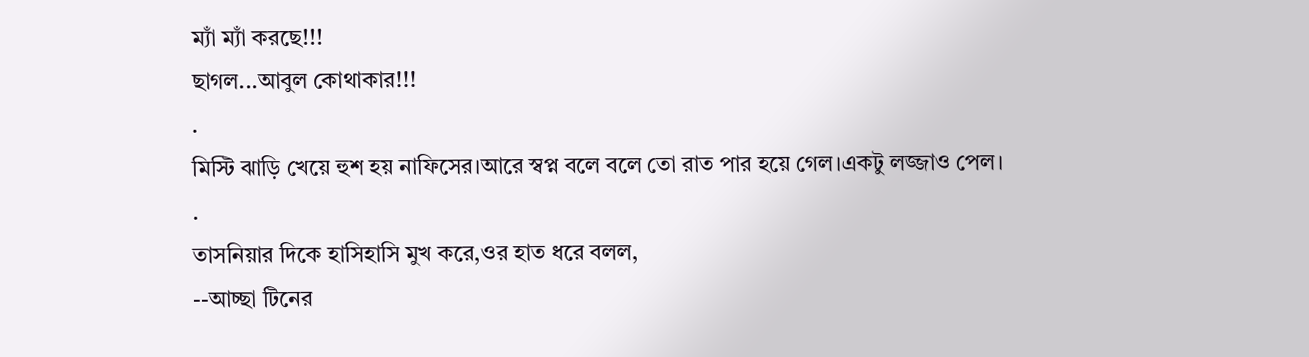ম্যাঁ ম্যাঁ করছে!!!
ছাগল...আবুল কোথাকার!!!
.
মিস্টি ঝাড়ি খেয়ে হুশ হয় নাফিসের।আরে স্বপ্ন বলে বলে তো রাত পার হয়ে গেল।একটু লজ্জাও পেল।
.
তাসনিয়ার দিকে হাসিহাসি মুখ করে,ওর হাত ধরে বলল,
--আচ্ছা টিনের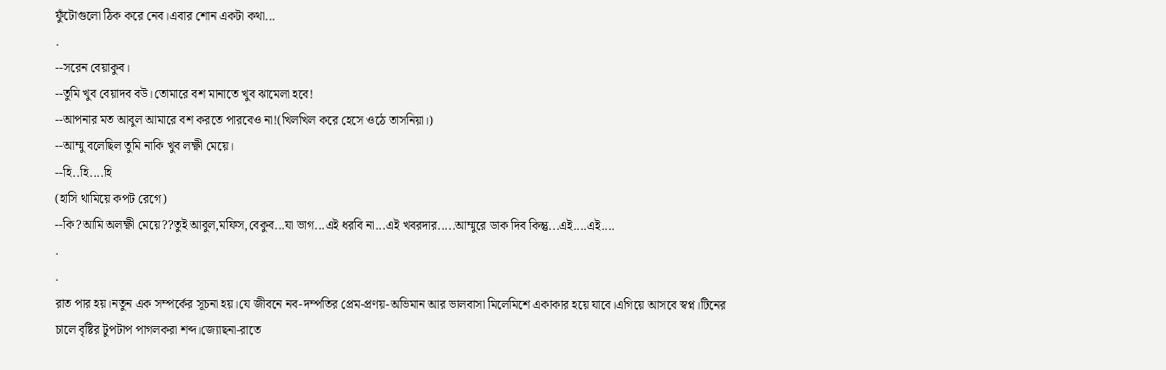ফুঁটোগুলো ঠিক করে নেব।এবার শোন একটা কথা...
.
--সরেন বেয়াকুব।
--তুমি খুব বেয়াদব বউ।তোমারে বশ মানাতে খুব ঝামেলা হবে!
--আপনার মত আবুল আমারে বশ করতে পারবেও না!(খিলখিল করে হেসে ওঠে তাসনিয়া।)
--আম্মু বলেছিল তুমি নাকি খুব লক্ষ্ণী মেয়ে।
--হি..হি....হি
(হাসি থামিয়ে কপট রেগে)
--কি?আমি অলক্ষ্ণী মেয়ে??তুই আবুল,মফিস,বেকুব...যা ভাগ...এই ধরবি না...এই খবরদার.....আম্মুরে ডাক দিব কিন্তু...এই....এই....
.
.
রাত পার হয়।নতুন এক সম্পর্কের সূচনা হয়।যে জীবনে নব-দম্পতির প্রেম-প্রণয়-অভিমান আর ভালবাসা মিলেমিশে একাকার হয়ে যাবে।এগিয়ে আসবে স্বপ্ন।টিনের চালে বৃষ্টির টুপটাপ পাগলকরা শব্দ।জ্যোছনা-রাতে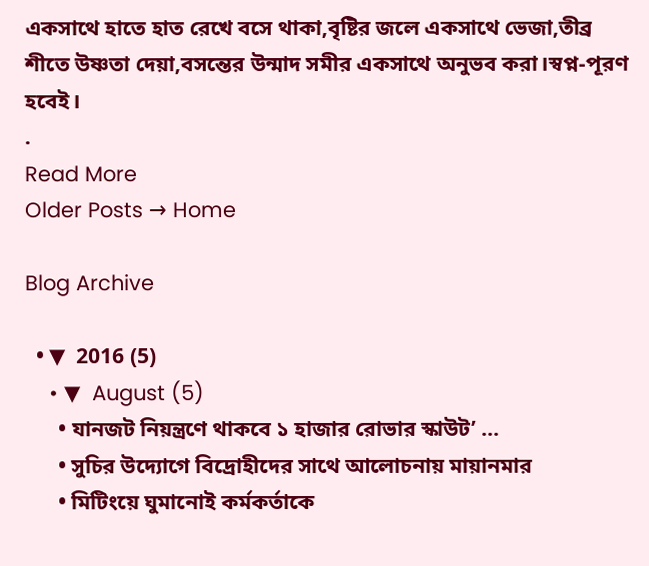একসাথে হাতে হাত রেখে বসে থাকা,বৃষ্টির জলে একসাথে ভেজা,তীব্র শীতে উষ্ণতা দেয়া,বসন্তের উন্মাদ সমীর একসাথে অনুভব করা।স্বপ্ন-পূরণ হবেই।
.
Read More
Older Posts → Home

Blog Archive

  • ▼  2016 (5)
    • ▼  August (5)
      • যানজট নিয়ন্ত্রণে থাকবে ১ হাজার রোভার স্কাউট’ ...
      • সুচির উদ্যোগে বিদ্রোহীদের সাথে আলোচনায় মায়ানমার
      • মিটিংয়ে ঘুমানোই কর্মকর্তাকে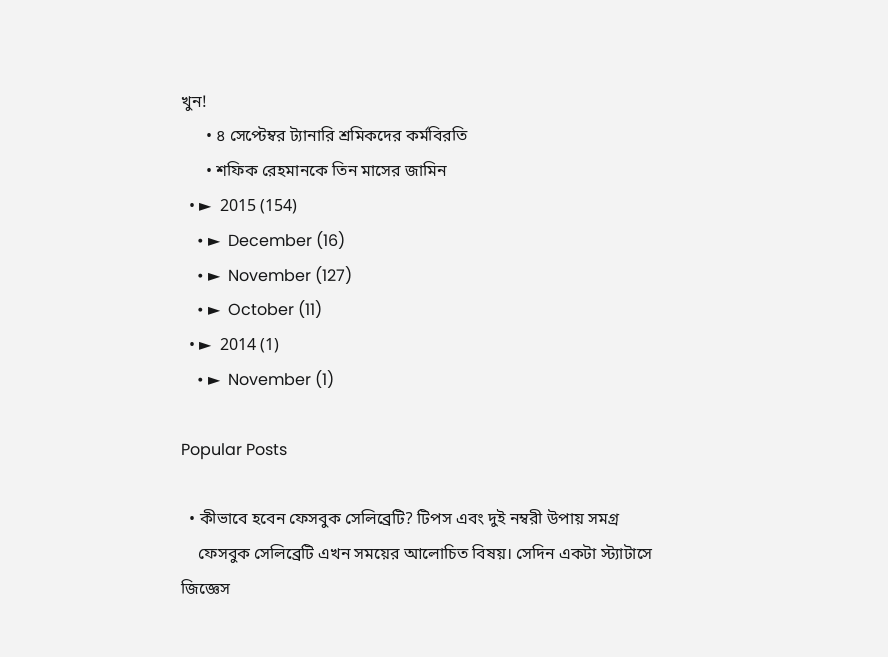খুন!
      • ৪ সেপ্টেম্বর ট্যানারি শ্রমিকদের কর্মবিরতি
      • শফিক রেহমানকে তিন মাসের জামিন
  • ►  2015 (154)
    • ►  December (16)
    • ►  November (127)
    • ►  October (11)
  • ►  2014 (1)
    • ►  November (1)

Popular Posts

  • কীভাবে হবেন ফেসবুক সেলিব্রেটি? টিপস এবং দুই নম্বরী উপায় সমগ্র
    ফেসবুক সেলিব্রেটি এখন সময়ের আলোচিত বিষয়। সেদিন একটা স্ট্যাটাসে জিজ্ঞেস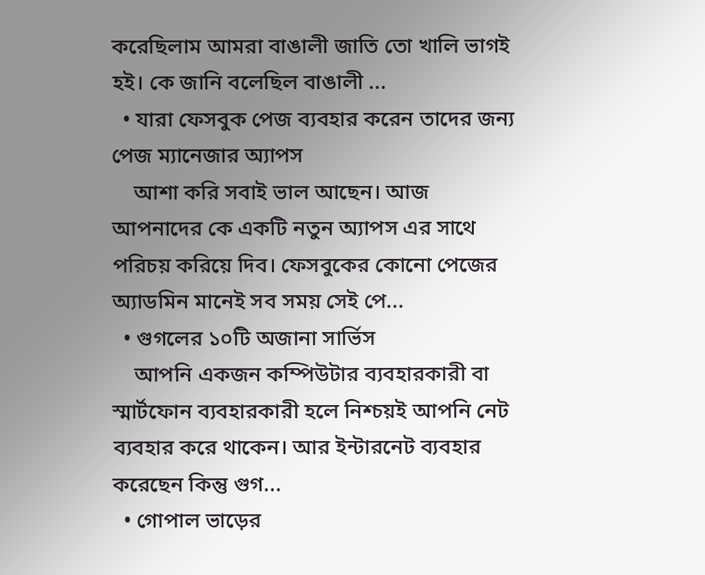করেছিলাম আমরা বাঙালী জাতি তো খালি ভাগই হই। কে জানি বলেছিল বাঙালী ...
  • যারা ফেসবুক পেজ ব্যবহার করেন তাদের জন্য পেজ ম্যানেজার অ্যাপস
    আশা করি সবাই ভাল আছেন। আজ আপনাদের কে একটি নতুন অ্যাপস এর সাথে পরিচয় করিয়ে দিব। ফেসবুকের কোনো পেজের অ্যাডমিন মানেই সব সময় সেই পে...
  • গুগলের ১০টি অজানা সার্ভিস
    আপনি একজন কম্পিউটার ব্যবহারকারী বা স্মার্টফোন ব্যবহারকারী হলে নিশ্চয়ই আপনি নেট ব্যবহার করে থাকেন। আর ইন্টারনেট ব্যবহার করেছেন কিন্তু গুগ...
  • গোপাল ভাড়ের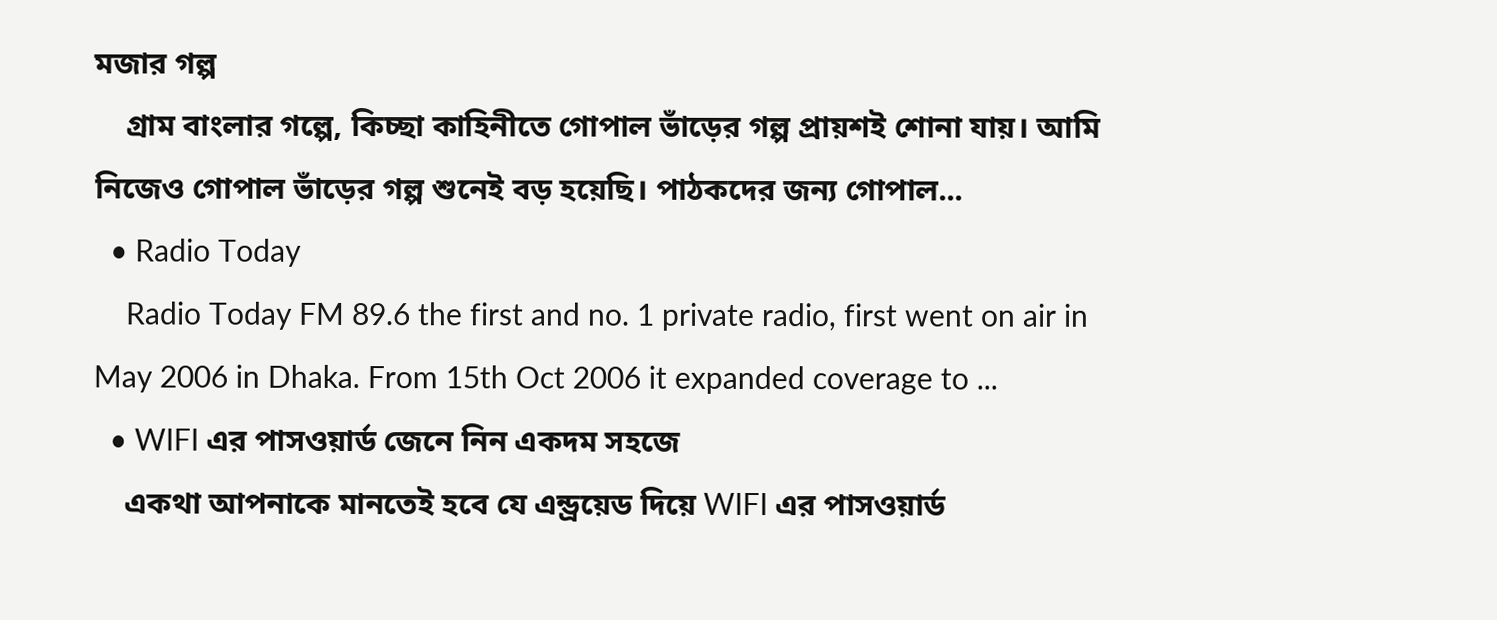মজার গল্প
    গ্রাম বাংলার গল্পে, কিচ্ছা কাহিনীতে গোপাল ভাঁড়ের গল্প প্রায়শই শোনা যায়। আমি নিজেও গোপাল ভাঁড়ের গল্প শুনেই বড় হয়েছি। পাঠকদের জন্য গোপাল...
  • Radio Today
    Radio Today FM 89.6 the first and no. 1 private radio, first went on air in May 2006 in Dhaka. From 15th Oct 2006 it expanded coverage to ...
  • WIFI এর পাসওয়ার্ড জেনে নিন একদম সহজে
    একথা আপনাকে মানতেই হবে যে এন্ড্রয়েড দিয়ে WIFI এর পাসওয়ার্ড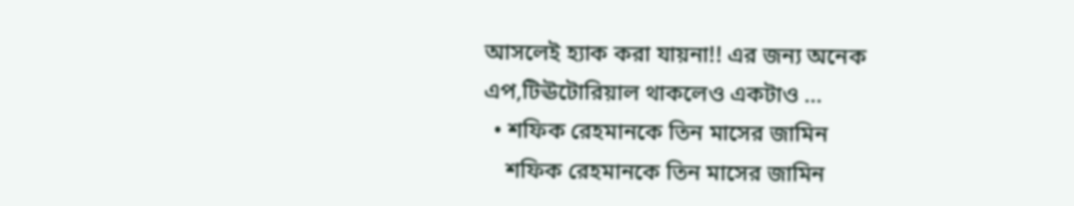আসলেই হ্যাক করা যায়না!! এর জন্য অনেক এপ,টিঊটোরিয়াল থাকলেও একটাও ...
  • শফিক রেহমানকে তিন মাসের জামিন
    শফিক রেহমানকে তিন মাসের জামিন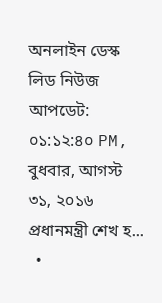অনলাইন ডেস্ক   লিড নিউজ আপডেট: ০১:১২:৪০ PM, বুধবার, আগস্ট ৩১, ২০১৬ প্রধানমন্ত্রী শেখ হ...
  •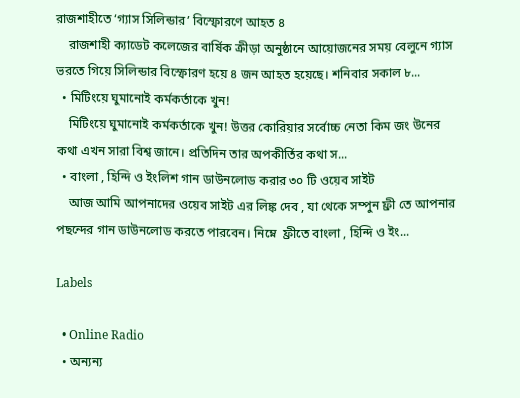রাজশাহীতে ‘গ্যাস সিলিন্ডার’ বিস্ফোরণে আহত ৪
    রাজশাহী ক্যাডেট কলেজের বার্ষিক ক্রীড়া অনুষ্ঠানে আয়োজনের সময় বেলুনে গ্যাস ভরতে গিয়ে সিলিন্ডার বিস্ফোরণ হয়ে ৪ জন আহত হয়েছে। শনিবার সকাল ৮...
  • মিটিংয়ে ঘুমানোই কর্মকর্তাকে খুন!
    মিটিংয়ে ঘুমানোই কর্মকর্তাকে খুন! উত্তর কোরিয়ার সর্বোচ্চ নেতা কিম জং উনের কথা এখন সারা বিশ্ব জানে। প্রতিদিন তার অপকীর্তির কথা স...
  • বাংলা , হিন্দি ও ইংলিশ গান ডাউনলোড করার ৩০ টি ওয়েব সাইট
    আজ আমি আপনাদের ওয়েব সাইট এর লিঙ্ক দেব , যা থেকে সম্পুন ফ্রী তে আপনার পছন্দের গান ডাউনলোড করতে পারবেন। নিম্নে  ফ্রীতে বাংলা , হিন্দি ও ইং...

Labels

  • Online Radio
  • অন্যন্য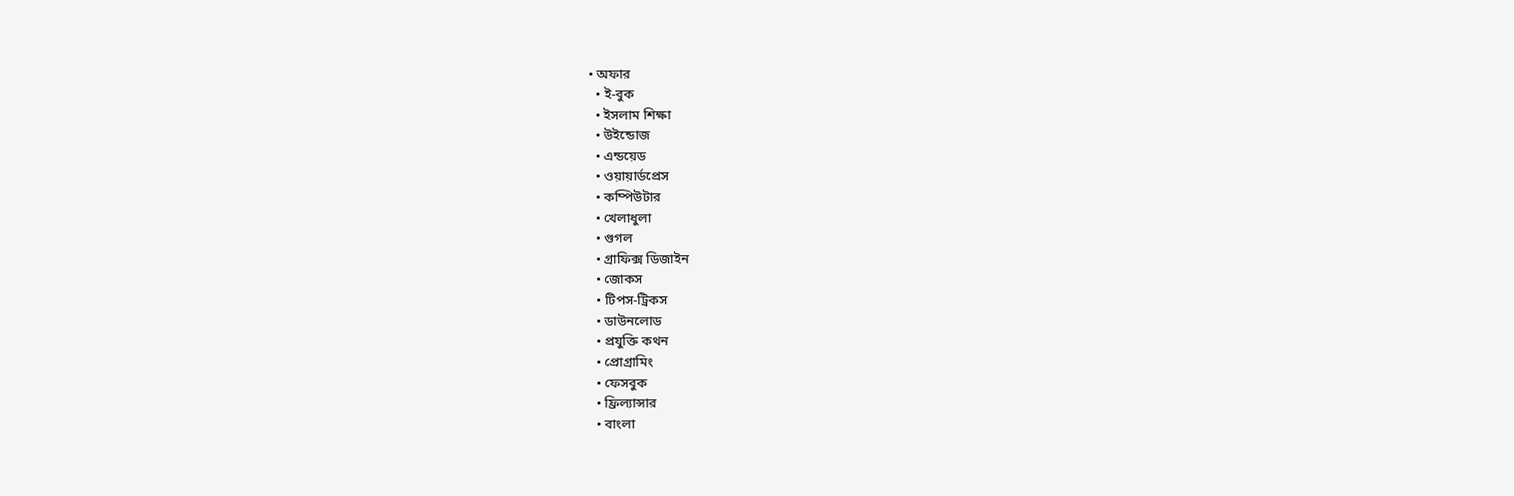• অফার
  • ই-বুক
  • ইসলাম শিক্ষা
  • উইন্ডোজ
  • এন্ডয়েড
  • ওয়ায়ার্ডপ্রেস
  • কম্পিউটার
  • খেলাধুলা
  • গুগল
  • গ্রাফিক্স ডিজাইন
  • জোকস
  • টিপস-ট্রিকস
  • ডাউনলোড
  • প্রযুক্তি কথন
  • প্রোগ্রামিং
  • ফেসবুক
  • ফ্রিল্যান্সার
  • বাংলা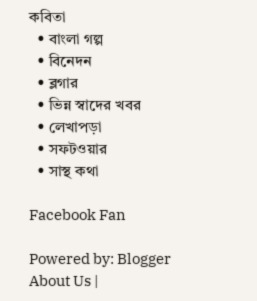কবিতা
  • বাংলা গল্প
  • বিনেদন
  • ব্লগার
  • ভিন্ন স্বাদের খবর
  • লেখাপড়া
  • সফটওয়ার
  • সাস্থ কথা

Facebook Fan

Powered by: Blogger
About Us |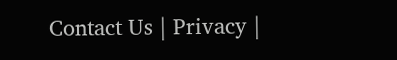Contact Us | Privacy |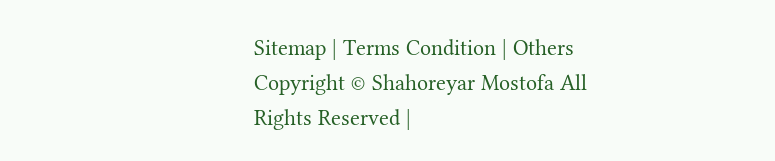Sitemap | Terms Condition | Others
Copyright © Shahoreyar Mostofa All Rights Reserved |